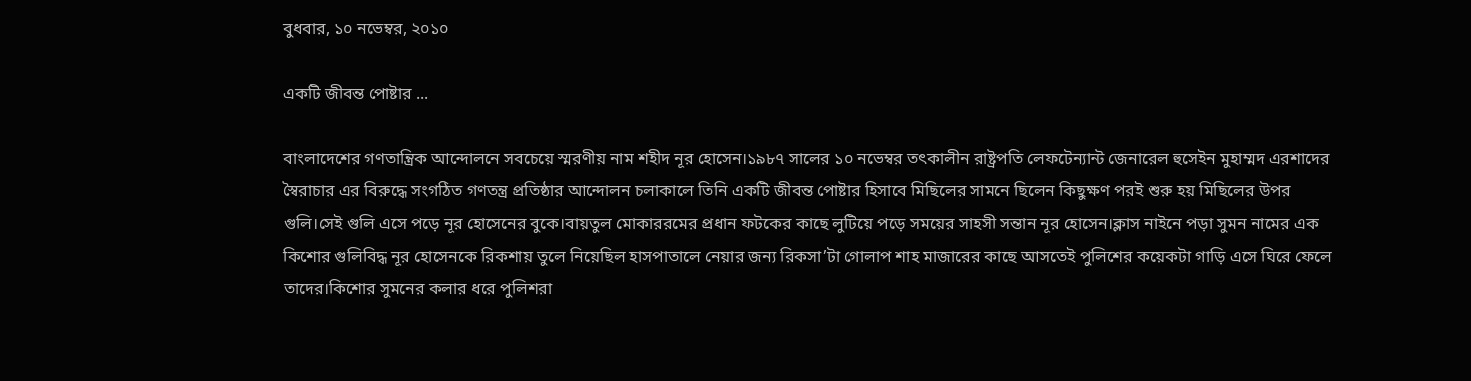বুধবার, ১০ নভেম্বর, ২০১০

একটি জীবন্ত পোষ্টার ...

বাংলাদেশের গণতান্ত্রিক আন্দোলনে সবচেয়ে স্মরণীয় নাম শহীদ নূর হোসেন।১৯৮৭ সালের ১০ নভেম্বর তৎকালীন রাষ্ট্রপতি লেফটেন্যান্ট জেনারেল হুসেইন মুহাম্মদ এরশাদের স্বৈরাচার এর বিরুদ্ধে সংগঠিত গণতন্ত্র প্রতিষ্ঠার আন্দোলন চলাকালে তিনি একটি জীবন্ত পোষ্টার হিসাবে মিছিলের সামনে ছিলেন কিছুক্ষণ পরই শুরু হয় মিছিলের উপর গুলি।সেই গুলি এসে পড়ে নূর হোসেনের বুকে।বায়তুল মোকাররমের প্রধান ফটকের কাছে লুটিয়ে পড়ে সময়ের সাহসী সন্তান নূর হোসেন।ক্লাস নাইনে পড়া সুমন নামের এক কিশোর গুলিবিদ্ধ নূর হোসেনকে রিকশায় তুলে নিয়েছিল হাসপাতালে নেয়ার জন্য রিকসা’টা গোলাপ শাহ মাজারের কাছে আসতেই পুলিশের কয়েকটা গাড়ি এসে ঘিরে ফেলে তাদের।কিশোর সুমনের কলার ধরে পুলিশরা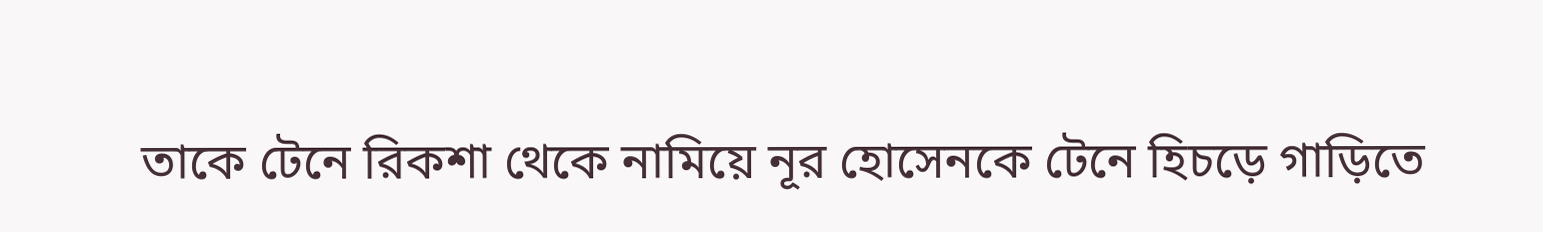তাকে টেনে রিকশা থেকে নামিয়ে নূর হোসেনকে টেনে হিচড়ে গাড়িতে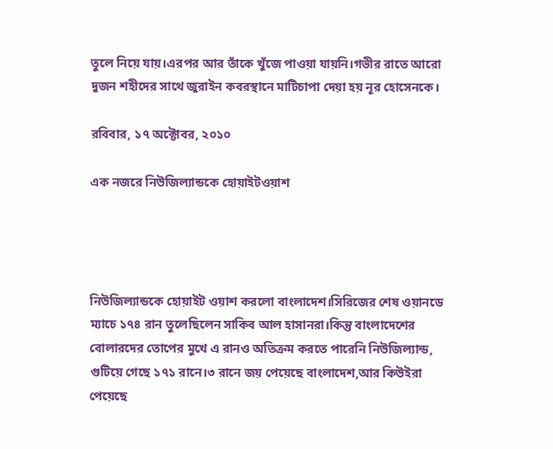তুলে নিয়ে যায়।এরপর আর তাঁকে খুঁজে পাওয়া যায়নি।গভীর রাতে আরো দুজন শহীদের সাথে জুরাইন কবরস্থানে মাটিচাপা দেয়া হয় নূর হোসেনকে।

রবিবার, ১৭ অক্টোবর, ২০১০

এক নজরে নিউজিল্যান্ডকে হোয়াইটওয়াশ




নিউজিল্যান্ডকে হোয়াইট ওয়াশ করলো বাংলাদেশ।সিরিজের শেষ ওয়ানডে ম্যাচে ১৭৪ রান তুলেছিলেন সাকিব আল হাসানরা।কিন্তু বাংলাদেশের বোলারদের তোপের মুখে এ রানও অতিক্রম করতে পারেনি নিউজিল্যান্ড, গুটিয়ে গেছে ১৭১ রানে।৩ রানে জয় পেয়েছে বাংলাদেশ,আর কিউইরা পেয়েছে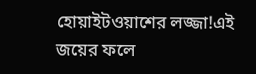হোয়াইটওয়াশের লজ্জা!এই জয়ের ফলে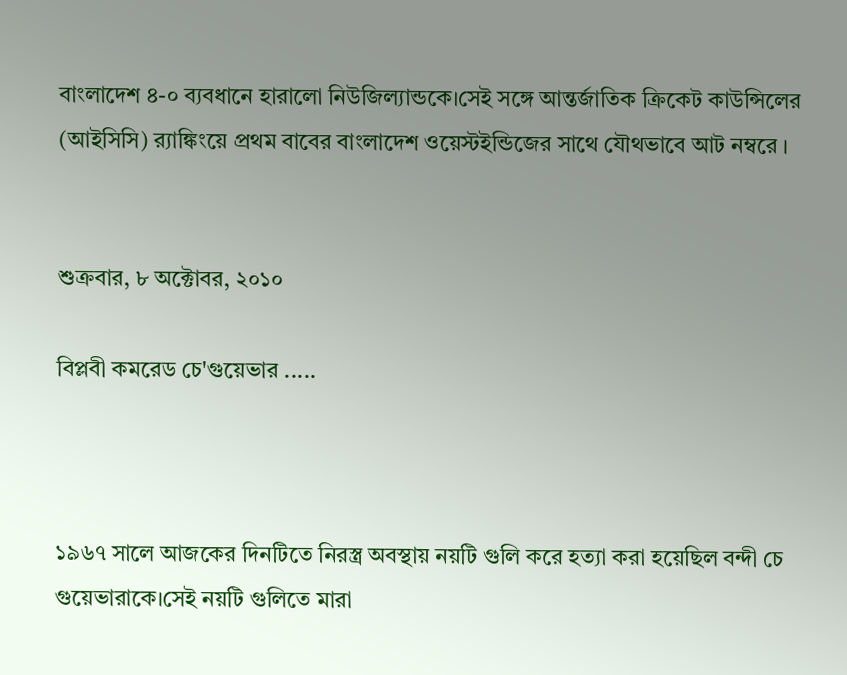বাংলাদেশ ৪-০ ব্যবধানে হারালো নিউজিল্যান্ডকে।সেই সঙ্গে আন্তর্জাতিক ক্রিকেট কাউন্সিলের (আইসিসি) র‌্যাঙ্কিংয়ে প্রথম বাবের বাংলাদেশ ওয়েস্টইন্ডিজের সাথে যৌথভাবে আট নম্বরে ।


শুক্রবার, ৮ অক্টোবর, ২০১০

বিপ্লবী কমরেড চে'গুয়েভার .....



১৯৬৭ সালে আজকের দিনটিতে নিরস্ত্র অবস্থায় নয়টি গুলি করে হত্যা করা হয়েছিল বন্দী চে গুয়েভারাকে।সেই নয়টি গুলিতে মারা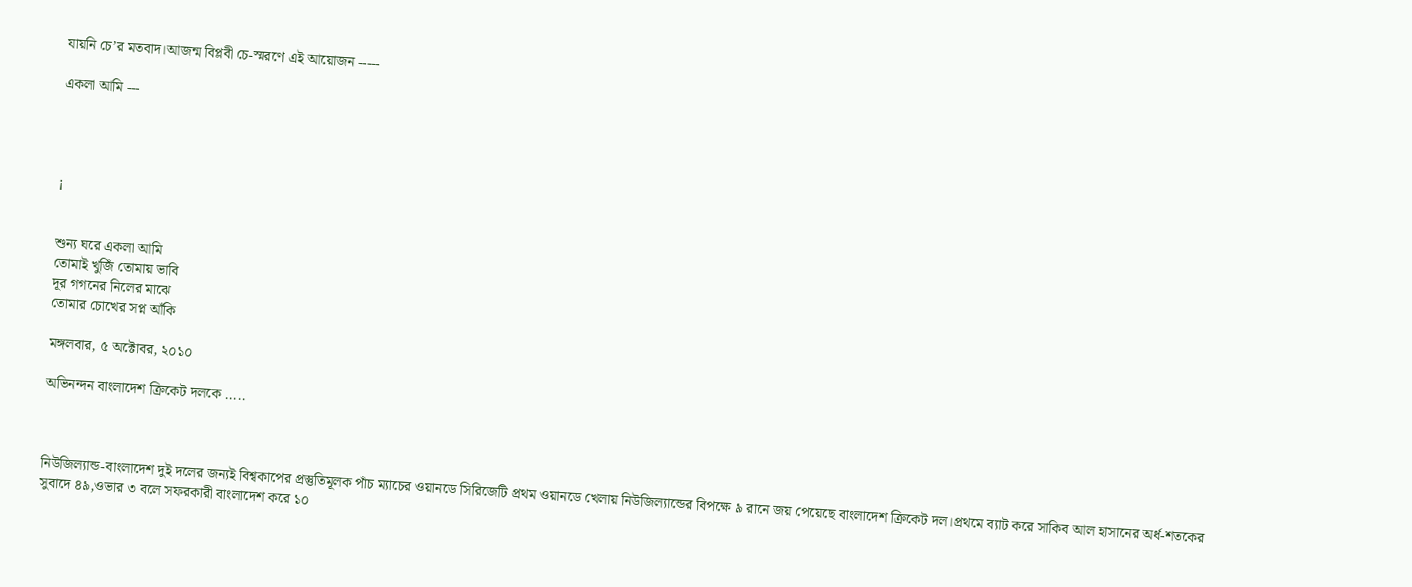যায়নি চে’র মতবাদ।আজন্ম বিপ্লবী চে-স্মরণে এই আয়োজন -----

একলা আমি ---




¡


শুন্য ঘরে একলা আমি
তোমাই খুজিঁ তোমায় ভাবি
দূর গগনের নিলের মাঝে
তোমার চোখের সপ্ন আঁকি

মঙ্গলবার, ৫ অক্টোবর, ২০১০

অভিনন্দন বাংলাদেশ ক্রিকেট দলকে .....



নিউজিল্যান্ড-বাংলাদেশ দুই দলের জন্যই বিশ্বকাপের প্রস্তুতিমূলক পাঁচ ম্যাচের ওয়ানডে সিরিজেটি প্রথম ওয়ানডে খেলায় নিউজিল্যান্ডের বিপক্ষে ৯ রানে জয় পেয়েছে বাংলাদেশ ক্রিকেট দল।প্রথমে ব্যাট করে সাকিব আল হাসানের অর্ধ-শতকের সুবাদে ৪৯,ওভার ৩ বলে সফরকারী বাংলাদেশ করে ১০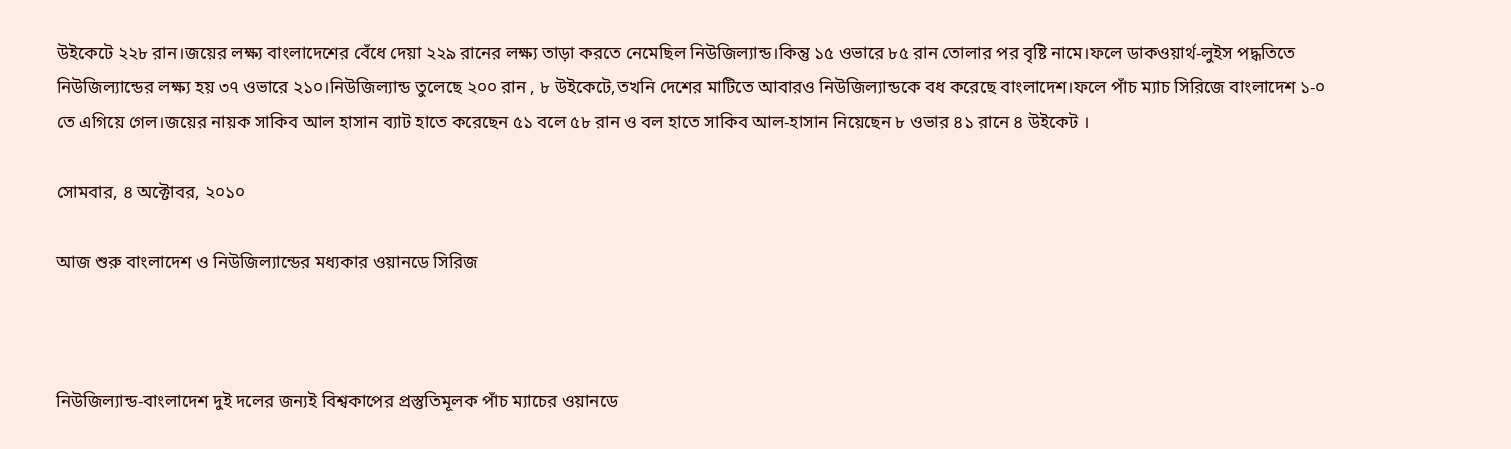উইকেটে ২২৮ রান।জয়ের লক্ষ্য বাংলাদেশের বেঁধে দেয়া ২২৯ রানের লক্ষ্য তাড়া করতে নেমেছিল নিউজিল্যান্ড।কিন্তু ১৫ ওভারে ৮৫ রান তোলার পর বৃষ্টি নামে।ফলে ডাকওয়ার্থ-লুইস পদ্ধতিতে নিউজিল্যান্ডের লক্ষ্য হয় ৩৭ ওভারে ২১০।নিউজিল্যান্ড তুলেছে ২০০ রান , ৮ উইকেটে,তখনি দেশের মাটিতে আবারও নিউজিল্যান্ডকে বধ করেছে বাংলাদেশ।ফলে পাঁচ ম্যাচ সিরিজে বাংলাদেশ ১-০ তে এগিয়ে গেল।জয়ের নায়ক সাকিব আল হাসান ব্যাট হাতে করেছেন ৫১ বলে ৫৮ রান ও বল হাতে সাকিব আল-হাসান নিয়েছেন ৮ ওভার ৪১ রানে ৪ উইকেট ।

সোমবার, ৪ অক্টোবর, ২০১০

আজ শুরু বাংলাদেশ ও নিউজিল্যান্ডের মধ্যকার ওয়ানডে সিরিজ



নিউজিল্যান্ড-বাংলাদেশ দুই দলের জন্যই বিশ্বকাপের প্রস্তুতিমূলক পাঁচ ম্যাচের ওয়ানডে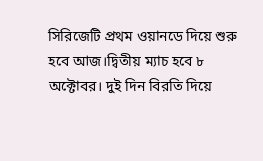সিরিজেটি প্রথম ওয়ানডে দিয়ে শুরু হবে আজ।দ্বিতীয় ম্যাচ হবে ৮ অক্টোবর। দুই দিন বিরতি দিয়ে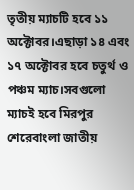তৃতীয় ম্যাচটি হবে ১১ অক্টোবর।এছাড়া ১৪ এবং ১৭ অক্টোবর হবে চতুর্থ ও পঞ্চম ম্যাচ।সবগুলো ম্যাচই হবে মিরপুর শেরেবাংলা জাতীয়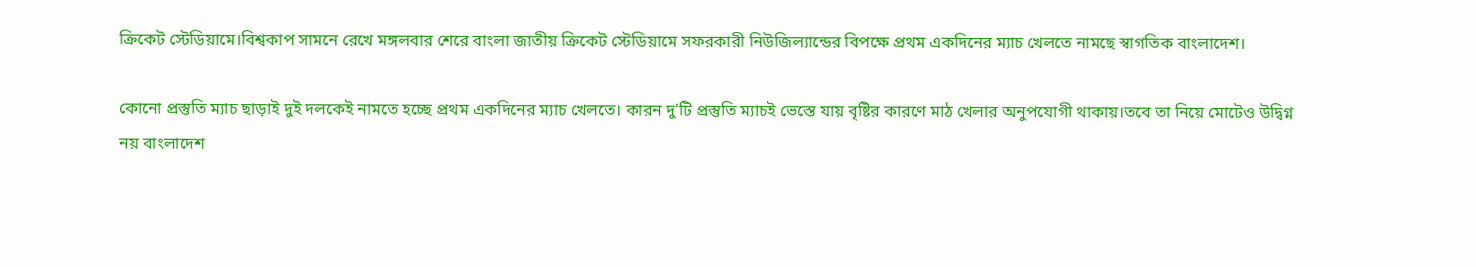ক্রিকেট স্টেডিয়ামে।বিশ্বকাপ সামনে রেখে মঙ্গলবার শেরে বাংলা জাতীয় ক্রিকেট স্টেডিয়ামে সফরকারী নিউজিল্যান্ডের বিপক্ষে প্রথম একদিনের ম্যাচ খেলতে নামছে স্বাগতিক বাংলাদেশ।

কোনো প্রস্তুতি ম্যাচ ছাড়াই দুই দলকেই নামতে হচ্ছে প্রথম একদিনের ম্যাচ খেলতে। কারন দু'টি প্রস্তুতি ম্যাচই ভেস্তে যায় বৃষ্টির কারণে মাঠ খেলার অনুপযোগী থাকায়।তবে তা নিয়ে মোটেও উদ্বিগ্ন নয় বাংলাদেশ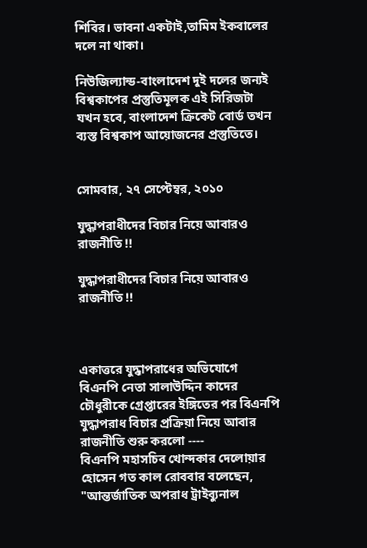শিবির। ভাবনা একটাই,তামিম ইকবালের দলে না থাকা।

নিউজিল্যান্ড-বাংলাদেশ দুই দলের জন্যই বিশ্বকাপের প্রস্তুতিমূলক এই সিরিজটা যখন হবে, বাংলাদেশ ক্রিকেট বোর্ড তখন ব্যস্ত বিশ্বকাপ আয়োজনের প্রস্তুতিতে।


সোমবার, ২৭ সেপ্টেম্বর, ২০১০

যুদ্ধাপরাধীদের বিচার নিয়ে আবারও রাজনীতি !!

যুদ্ধাপরাধীদের বিচার নিয়ে আবারও রাজনীতি !!



একাত্তরে যুদ্ধাপরাধের অভিযোগে বিএনপি নেতা সালাউদ্দিন কাদের চৌধুরীকে গ্রেপ্তারের ইঙ্গিতের পর বিএনপি যুদ্ধাপরাধ বিচার প্রক্রিয়া নিয়ে আবার রাজনীতি শুরু করলো ----
বিএনপি মহাসচিব খোন্দকার দেলোয়ার হোসেন গত কাল রোববার বলেছেন, "আন্তর্জাতিক অপরাধ ট্রাইব্যুনাল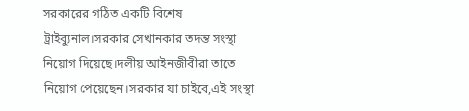সরকারের গঠিত একটি বিশেষ ট্রাইব্যুনাল।সরকার সেখানকার তদন্ত সংস্থা নিয়োগ দিয়েছে।দলীয় আইনজীবীরা তাতে নিয়োগ পেয়েছেন।সরকার যা চাইবে,এই সংস্থা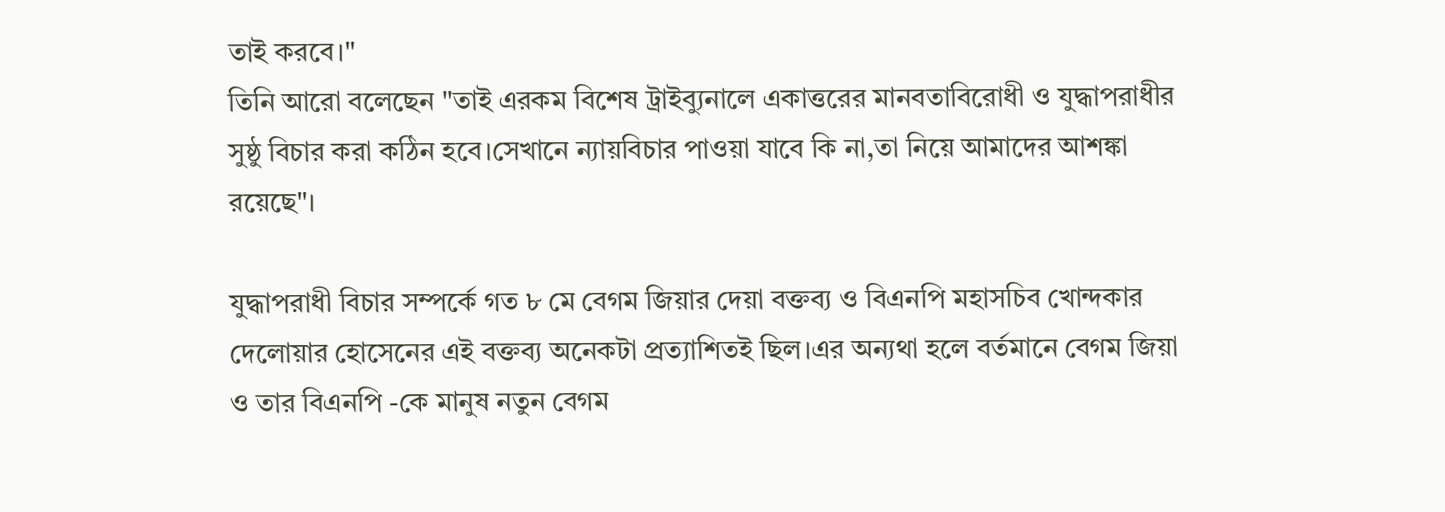তাই করবে।"
তিনি আরো বলেছেন "তাই এরকম বিশেষ ট্রাইব্যুনালে একাত্তরের মানবতাবিরোধী ও যুদ্ধাপরাধীর সুষ্ঠু বিচার করা কঠিন হবে।সেখানে ন্যায়বিচার পাওয়া যাবে কি না,তা নিয়ে আমাদের আশঙ্কা রয়েছে"।

যুদ্ধাপরাধী বিচার সম্পর্কে গত ৮ মে বেগম জিয়ার দেয়া বক্তব্য ও বিএনপি মহাসচিব খোন্দকার দেলোয়ার হোসেনের এই বক্তব্য অনেকটা প্রত্যাশিতই ছিল।এর অন্যথা হলে বর্তমানে বেগম জিয়া ও তার বিএনপি -কে মানুষ নতুন বেগম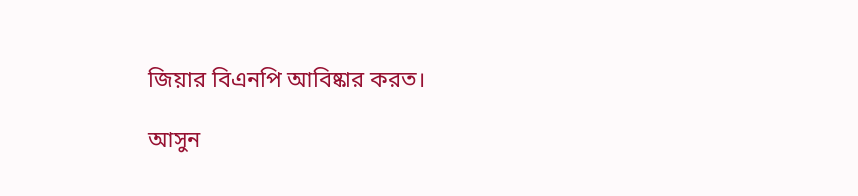জিয়ার বিএনপি আবিষ্কার করত।

আসুন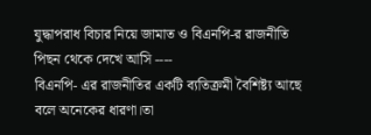যুদ্ধাপরাধ বিচার নিয়ে জামাত ও বিএনপি-র রাজনীতি পিছন থেকে দেখে আসি ----
বিএনপি- এর রাজনীতির একটি ব্যতিক্রমী বৈশিষ্ট্য আছে বলে অনেকের ধারণা।তা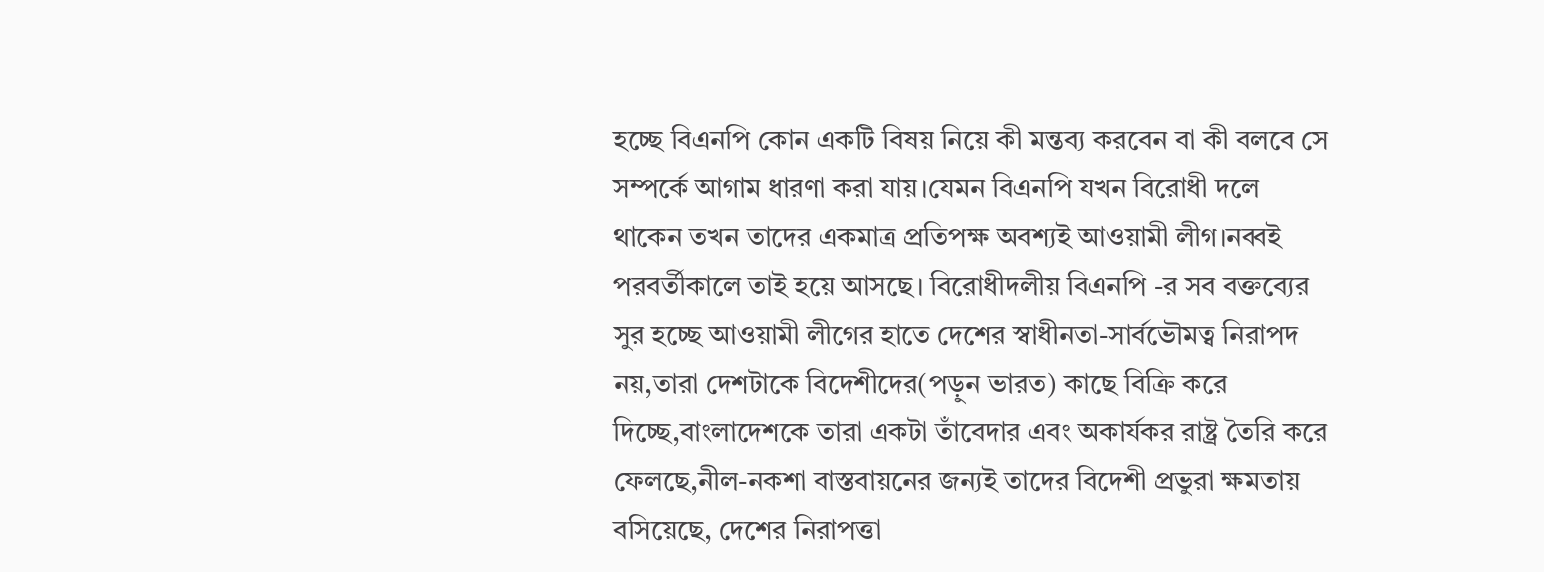হচ্ছে বিএনপি কোন একটি বিষয় নিয়ে কী মন্তব্য করবেন বা কী বলবে সে সম্পর্কে আগাম ধারণা করা যায়।যেমন বিএনপি যখন বিরোধী দলে থাকেন তখন তাদের একমাত্র প্রতিপক্ষ অবশ্যই আওয়ামী লীগ।নব্বই পরবর্তীকালে তাই হয়ে আসছে। বিরোধীদলীয় বিএনপি -র সব বক্তব্যের সুর হচ্ছে আওয়ামী লীগের হাতে দেশের স্বাধীনতা-সার্বভৌমত্ব নিরাপদ নয়,তারা দেশটাকে বিদেশীদের(পড়ুন ভারত) কাছে বিক্রি করে দিচ্ছে,বাংলাদেশকে তারা একটা তাঁবেদার এবং অকার্যকর রাষ্ট্র তৈরি করে ফেলছে,নীল-নকশা বাস্তবায়নের জন্যই তাদের বিদেশী প্রভুরা ক্ষমতায় বসিয়েছে, দেশের নিরাপত্তা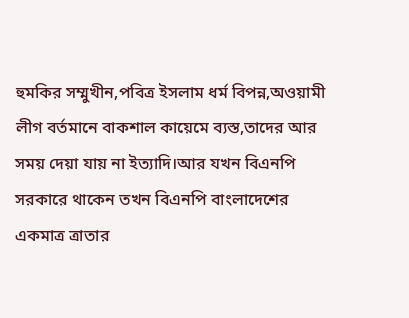হুমকির সম্মুখীন,পবিত্র ইসলাম ধর্ম বিপন্ন,অওয়ামী লীগ বর্তমানে বাকশাল কায়েমে ব্যস্ত,তাদের আর সময় দেয়া যায় না ইত্যাদি।আর যখন বিএনপি সরকারে থাকেন তখন বিএনপি বাংলাদেশের একমাত্র ত্রাতার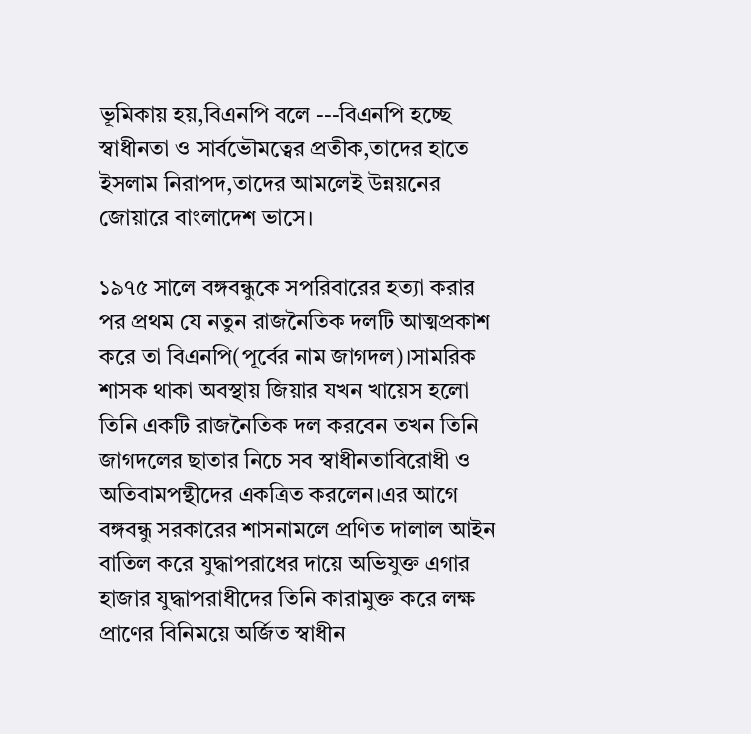ভূমিকায় হয়,বিএনপি বলে ---বিএনপি হচ্ছে স্বাধীনতা ও সার্বভৌমত্বের প্রতীক,তাদের হাতে ইসলাম নিরাপদ,তাদের আমলেই উন্নয়নের জোয়ারে বাংলাদেশ ভাসে।

১৯৭৫ সালে বঙ্গবন্ধুকে সপরিবারের হত্যা করার পর প্রথম যে নতুন রাজনৈতিক দলটি আত্মপ্রকাশ করে তা বিএনপি(পূর্বের নাম জাগদল)।সামরিক শাসক থাকা অবস্থায় জিয়ার যখন খায়েস হলো তিনি একটি রাজনৈতিক দল করবেন তখন তিনি জাগদলের ছাতার নিচে সব স্বাধীনতাবিরোধী ও অতিবামপন্থীদের একত্রিত করলেন।এর আগে বঙ্গবন্ধু সরকারের শাসনামলে প্রণিত দালাল আইন বাতিল করে যুদ্ধাপরাধের দায়ে অভিযুক্ত এগার হাজার যুদ্ধাপরাধীদের তিনি কারামুক্ত করে লক্ষ প্রাণের বিনিময়ে অর্জিত স্বাধীন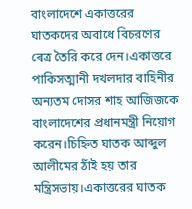বাংলাদেশে একাত্তরের ঘাতকদের অবাধে বিচরণের ৰেত্র তৈরি করে দেন।একাত্তরে পাকিসত্মানী দখলদার বাহিনীর অন্যতম দোসর শাহ আজিজকে বাংলাদেশের প্রধানমন্ত্রী নিয়োগ করেন।চিহ্নিত ঘাতক আব্দুল আলীমের ঠাঁই হয় তার মন্ত্রিসভায়।একাত্তরের ঘাতক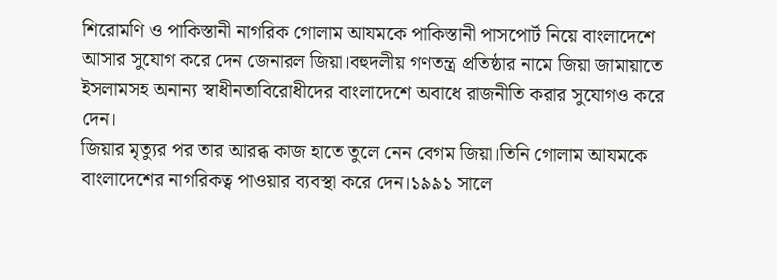শিরোমণি ও পাকিস্তানী নাগরিক গোলাম আযমকে পাকিস্তানী পাসপোর্ট নিয়ে বাংলাদেশে আসার সুযোগ করে দেন জেনারল জিয়া।বহুদলীয় গণতন্ত্র প্রতিষ্ঠার নামে জিয়া জামায়াতে ইসলামসহ অনান্য স্বাধীনতাবিরোধীদের বাংলাদেশে অবাধে রাজনীতি করার সুযোগও করে দেন।
জিয়ার মৃত্যুর পর তার আরব্ধ কাজ হাতে তুলে নেন বেগম জিয়া।তিনি গোলাম আযমকে বাংলাদেশের নাগরিকত্ব পাওয়ার ব্যবস্থা করে দেন।১৯৯১ সালে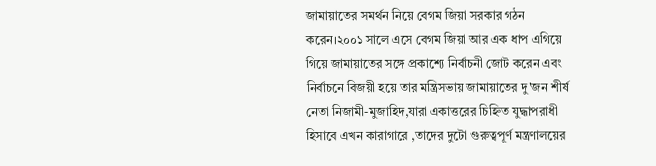জামায়াতের সমর্থন নিয়ে বেগম জিয়া সরকার গঠন করেন।২০০১ সালে এসে বেগম জিয়া আর এক ধাপ এগিয়ে গিয়ে জামায়াতের সঙ্গে প্রকাশ্যে নির্বাচনী জোট করেন এবং নির্বাচনে বিজয়ী হয়ে তার মন্ত্রিসভায় জামায়াতের দু'জন শীর্ষ নেতা নিজামী-মুজাহিদ,যারা একাত্তরের চিহ্নিত যুদ্ধাপরাধী হিসাবে এখন কারাগারে ,তাদের দুটো গুরুত্বপূর্ণ মন্ত্রণালয়ের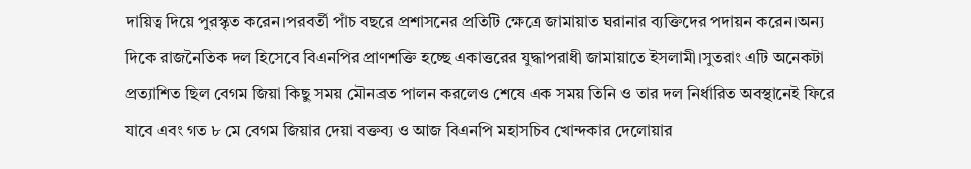দায়িত্ব দিয়ে পুরস্কৃত করেন।পরবর্তী পাঁচ বছরে প্রশাসনের প্রতিটি ক্ষেত্রে জামায়াত ঘরানার ব্যক্তিদের পদায়ন করেন।অন্য দিকে রাজনৈতিক দল হিসেবে বিএনপির প্রাণশক্তি হচ্ছে একাত্তরের যুদ্ধাপরাধী জামায়াতে ইসলামী।সুতরাং এটি অনেকটা প্রত্যাশিত ছিল বেগম জিয়া কিছু সময় মৌনব্রত পালন করলেও শেষে এক সময় তিনি ও তার দল নির্ধারিত অবস্থানেই ফিরে যাবে এবং গত ৮ মে বেগম জিয়ার দেয়া বক্তব্য ও আজ বিএনপি মহাসচিব খোন্দকার দেলোয়ার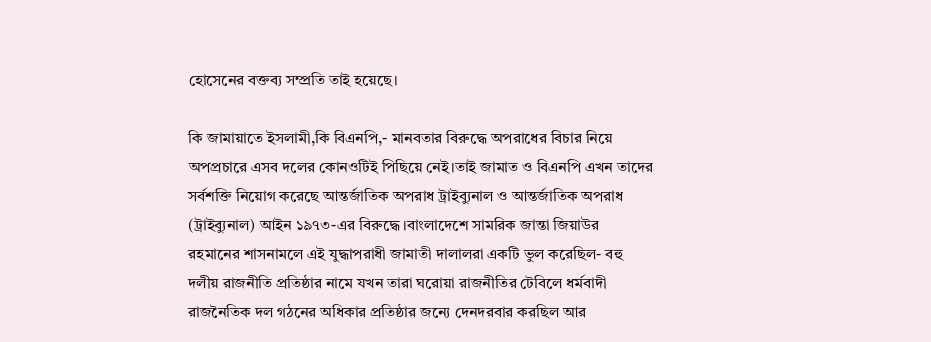হোসেনের বক্তব্য সম্প্রতি তাই হয়েছে।

কি জামায়াতে ইসলামী,কি বিএনপি,- মানবতার বিরুদ্ধে অপরাধের বিচার নিয়ে অপপ্রচারে এসব দলের কোনওটিই পিছিয়ে নেই।তাই জামাত ও বিএনপি এখন তাদের সর্বশক্তি নিয়োগ করেছে আন্তর্জাতিক অপরাধ ট্রাইব্যুনাল ও আন্তর্জাতিক অপরাধ (ট্রাইব্যুনাল) আইন ১৯৭৩-এর বিরুদ্ধে।বাংলাদেশে সামরিক জান্তা জিয়াউর রহমানের শাসনামলে এই যুদ্ধাপরাধী জামাতী দালালরা একটি ভুল করেছিল- বহু দলীয় রাজনীতি প্রতিষ্ঠার নামে যখন তারা ঘরোয়া রাজনীতির টেবিলে ধর্মবাদী রাজনৈতিক দল গঠনের অধিকার প্রতিষ্ঠার জন্যে দেনদরবার করছিল আর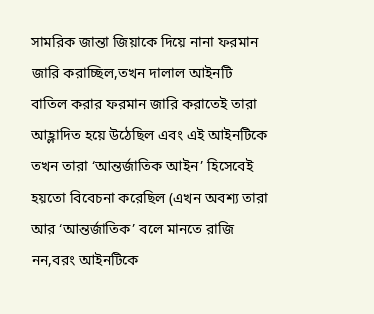সামরিক জান্তা জিয়াকে দিয়ে নানা ফরমান জারি করাচ্ছিল,তখন দালাল আইনটি বাতিল করার ফরমান জারি করাতেই তারা আহ্লাদিত হয়ে উঠেছিল এবং এই আইনটিকে তখন তারা ‘আন্তর্জাতিক আইন’ হিসেবেই হয়তো বিবেচনা করেছিল (এখন অবশ্য তারা আর ‘আন্তর্জাতিক’ বলে মানতে রাজি নন,বরং আইনটিকে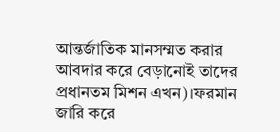আন্তর্জাতিক মানসম্মত করার আবদার করে বেড়ানোই তাদের প্রধানতম মিশন এখন)।ফরমান জারি করে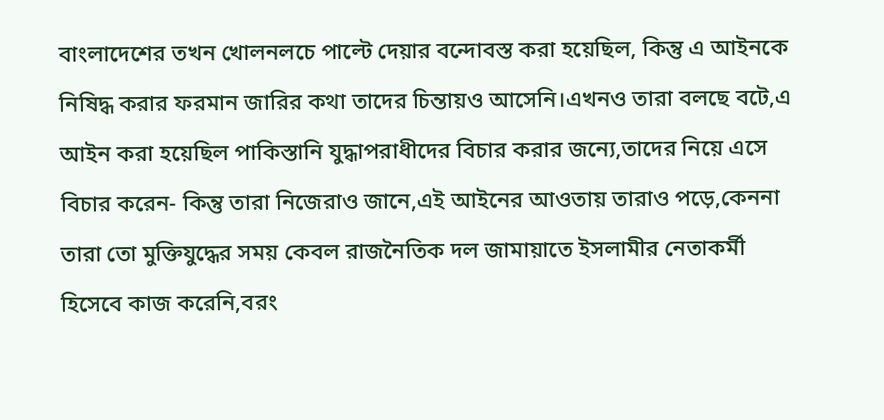বাংলাদেশের তখন খোলনলচে পাল্টে দেয়ার বন্দোবস্ত করা হয়েছিল, কিন্তু এ আইনকে নিষিদ্ধ করার ফরমান জারির কথা তাদের চিন্তায়ও আসেনি।এখনও তারা বলছে বটে,এ আইন করা হয়েছিল পাকিস্তানি যুদ্ধাপরাধীদের বিচার করার জন্যে,তাদের নিয়ে এসে বিচার করেন- কিন্তু তারা নিজেরাও জানে,এই আইনের আওতায় তারাও পড়ে,কেননা তারা তো মুক্তিযুদ্ধের সময় কেবল রাজনৈতিক দল জামায়াতে ইসলামীর নেতাকর্মী হিসেবে কাজ করেনি,বরং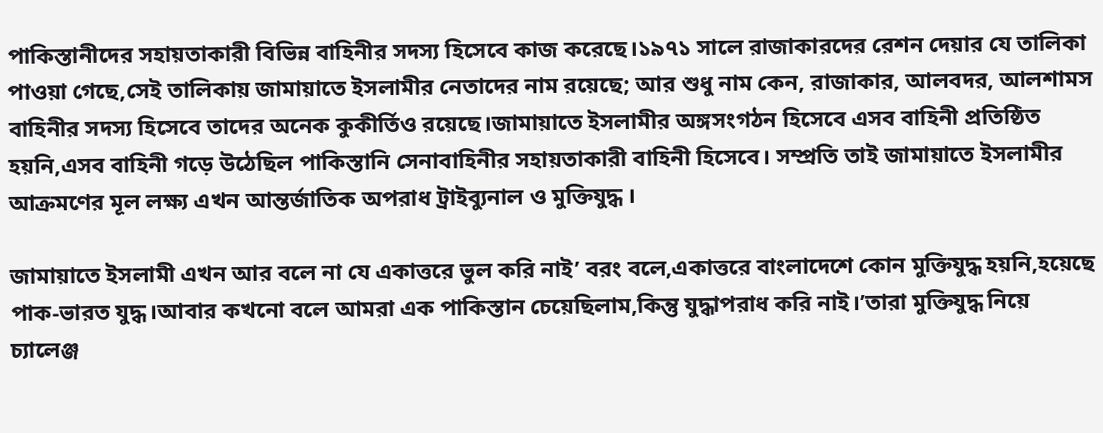পাকিস্তানীদের সহায়তাকারী বিভিন্ন বাহিনীর সদস্য হিসেবে কাজ করেছে।১৯৭১ সালে রাজাকারদের রেশন দেয়ার যে তালিকা পাওয়া গেছে,সেই তালিকায় জামায়াতে ইসলামীর নেতাদের নাম রয়েছে; আর শুধু নাম কেন, রাজাকার, আলবদর, আলশামস বাহিনীর সদস্য হিসেবে তাদের অনেক কুকীর্তিও রয়েছে।জামায়াতে ইসলামীর অঙ্গসংগঠন হিসেবে এসব বাহিনী প্রতিষ্ঠিত হয়নি,এসব বাহিনী গড়ে উঠেছিল পাকিস্তানি সেনাবাহিনীর সহায়তাকারী বাহিনী হিসেবে। সম্প্রতি তাই জামায়াতে ইসলামীর আক্রমণের মূল লক্ষ্য এখন আন্তর্জাতিক অপরাধ ট্রাইব্যুনাল ও মুক্তিযুদ্ধ ।

জামায়াতে ইসলামী এখন আর বলে না যে একাত্তরে ভুল করি নাই’ বরং বলে,একাত্তরে বাংলাদেশে কোন মুক্তিযুদ্ধ হয়নি,হয়েছে পাক-ভারত যুদ্ধ।আবার কখনো বলে আমরা এক পাকিস্তান চেয়েছিলাম,কিন্তু যুদ্ধাপরাধ করি নাই।’তারা মুক্তিযুদ্ধ নিয়ে চ্যালেঞ্জ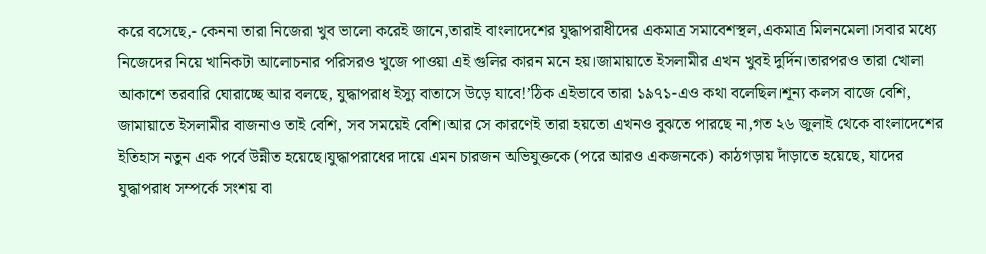করে বসেছে,- কেননা তারা নিজেরা খুব ভালো করেই জানে,তারাই বাংলাদেশের যুদ্ধাপরাধীদের একমাত্র সমাবেশস্থল,একমাত্র মিলনমেলা।সবার মধ্যে নিজেদের নিয়ে খানিকটা আলোচনার পরিসরও খুজে পাওয়া এই গুলির কারন মনে হয়।জামায়াতে ইসলামীর এখন খুবই দুর্দিন।তারপরও তারা খোলা আকাশে তরবারি ঘোরাচ্ছে আর বলছে, যুদ্ধাপরাধ ইস্যু বাতাসে উড়ে যাবে!’ঠিক এইভাবে তারা ১৯৭১-এও কথা বলেছিল।শূন্য কলস বাজে বেশি, জামায়াতে ইসলামীর বাজনাও তাই বেশি, সব সময়েই বেশি।আর সে কারণেই তারা হয়তো এখনও বুঝতে পারছে না,গত ২৬ জুলাই থেকে বাংলাদেশের ইতিহাস নতুন এক পর্বে উন্নীত হয়েছে।যুদ্ধাপরাধের দায়ে এমন চারজন অভিযুক্তকে (পরে আরও একজনকে) কাঠগড়ায় দাঁড়াতে হয়েছে, যাদের যুদ্ধাপরাধ সম্পর্কে সংশয় বা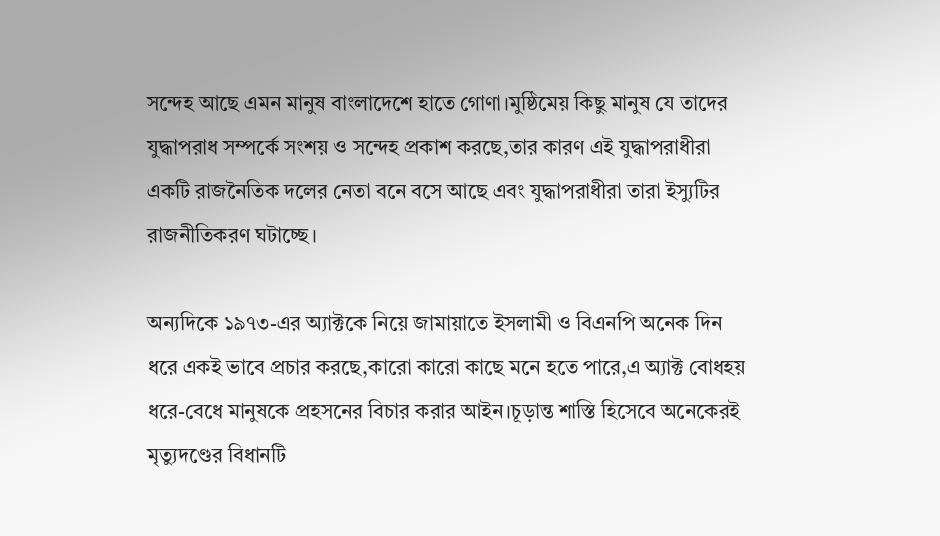সন্দেহ আছে এমন মানুষ বাংলাদেশে হাতে গোণা।মুষ্ঠিমেয় কিছু মানুষ যে তাদের যুদ্ধাপরাধ সম্পর্কে সংশয় ও সন্দেহ প্রকাশ করছে,তার কারণ এই যুদ্ধাপরাধীরা একটি রাজনৈতিক দলের নেতা বনে বসে আছে এবং যুদ্ধাপরাধীরা তারা ইস্যুটির রাজনীতিকরণ ঘটাচ্ছে।

অন্যদিকে ১৯৭৩-এর অ্যাক্টকে নিয়ে জামায়াতে ইসলামী ও বিএনপি অনেক দিন ধরে একই ভাবে প্রচার করছে,কারো কারো কাছে মনে হতে পারে,এ অ্যাক্ট বোধহয় ধরে-বেধে মানুষকে প্রহসনের বিচার করার আইন।চূড়ান্ত শাস্তি হিসেবে অনেকেরই মৃত্যুদণ্ডের বিধানটি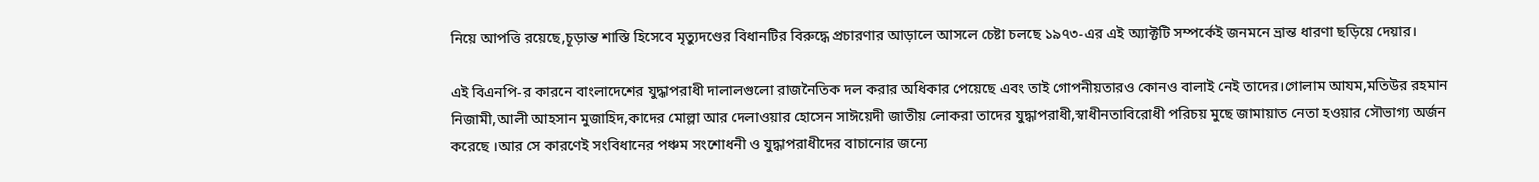নিয়ে আপত্তি রয়েছে,চূড়ান্ত শাস্তি হিসেবে মৃত্যুদণ্ডের বিধানটির বিরুদ্ধে প্রচারণার আড়ালে আসলে চেষ্টা চলছে ১৯৭৩-এর এই অ্যাক্টটি সম্পর্কেই জনমনে ভ্রান্ত ধারণা ছড়িয়ে দেয়ার।

এই বিএনপি-র কারনে বাংলাদেশের যুদ্ধাপরাধী দালালগুলো রাজনৈতিক দল করার অধিকার পেয়েছে এবং তাই গোপনীয়তারও কোনও বালাই নেই তাদের।গোলাম আযম,মতিউর রহমান নিজামী,আলী আহসান মুজাহিদ,কাদের মোল্লা আর দেলাওয়ার হোসেন সাঈয়েদী জাতীয় লোকরা তাদের যুদ্ধাপরাধী,স্বাধীনতাবিরোধী পরিচয় মুছে জামায়াত নেতা হওয়ার সৌভাগ্য অর্জন করেছে ।আর সে কারণেই সংবিধানের পঞ্চম সংশোধনী ও যুদ্ধাপরাধীদের বাচানোর জন্যে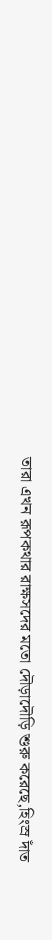তারা এখন রূপকথার রাক্ষসদের মতো দৌড়াদৌড়ি শুরু করেছে,হিংস্র দাঁত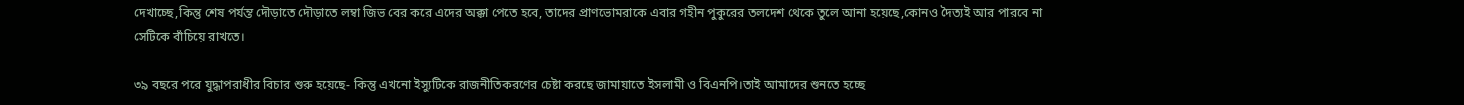দেখাচ্ছে,কিন্তু শেষ পর্যন্ত দৌড়াতে দৌড়াতে লম্বা জিভ বের করে এদের অক্কা পেতে হবে, তাদের প্রাণভোমরাকে এবার গহীন পুকুরের তলদেশ থেকে তুলে আনা হয়েছে,কোনও দৈত্যই আর পারবে না সেটিকে বাঁচিয়ে রাখতে।

৩৯ বছরে পরে যুদ্ধাপরাধীর বিচার শুরু হয়েছে- কিন্তু এখনো ইস্যুটিকে রাজনীতিকরণের চেষ্টা করছে জামায়াতে ইসলামী ও বিএনপি।তাই আমাদের শুনতে হচ্ছে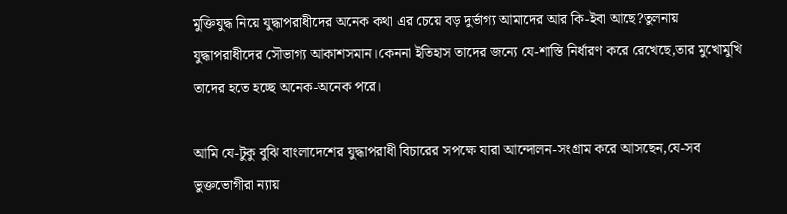মুক্তিযুদ্ধ নিয়ে যুদ্ধাপরাধীদের অনেক কথা এর চেয়ে বড় দুর্ভাগ্য আমাদের আর কি-ইবা আছে?তুলনায় যুদ্ধাপরাধীদের সৌভাগ্য আকাশসমান।কেননা ইতিহাস তাদের জন্যে যে-শাস্তি নির্ধারণ করে রেখেছে,তার মুখোমুখি তাদের হতে হচ্ছে অনেক-অনেক পরে।

আমি যে-টুকু বুঝি বাংলাদেশের যুদ্ধাপরাধী বিচারের সপক্ষে যারা আন্দোলন-সংগ্রাম করে আসছেন,যে-সব ভুক্তভোগীরা ন্যায়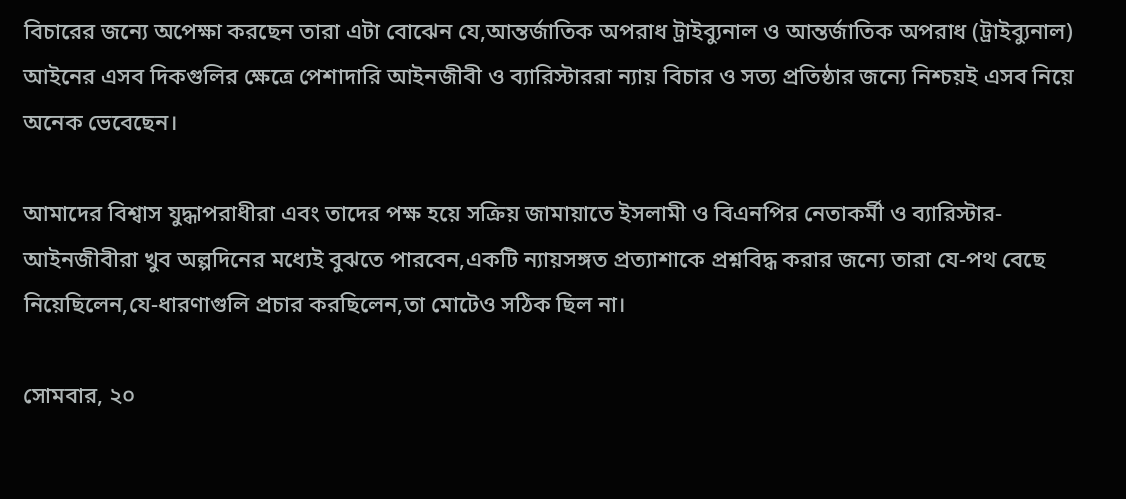বিচারের জন্যে অপেক্ষা করছেন তারা এটা বোঝেন যে,আন্তর্জাতিক অপরাধ ট্রাইব্যুনাল ও আন্তর্জাতিক অপরাধ (ট্রাইব্যুনাল) আইনের এসব দিকগুলির ক্ষেত্রে পেশাদারি আইনজীবী ও ব্যারিস্টাররা ন্যায় বিচার ও সত্য প্রতিষ্ঠার জন্যে নিশ্চয়ই এসব নিয়ে অনেক ভেবেছেন।

আমাদের বিশ্বাস যুদ্ধাপরাধীরা এবং তাদের পক্ষ হয়ে সক্রিয় জামায়াতে ইসলামী ও বিএনপির নেতাকর্মী ও ব্যারিস্টার-আইনজীবীরা খুব অল্পদিনের মধ্যেই বুঝতে পারবেন,একটি ন্যায়সঙ্গত প্রত্যাশাকে প্রশ্নবিদ্ধ করার জন্যে তারা যে-পথ বেছে নিয়েছিলেন,যে-ধারণাগুলি প্রচার করছিলেন,তা মোটেও সঠিক ছিল না।

সোমবার, ২০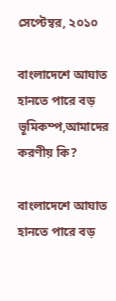সেপ্টেম্বর, ২০১০

বাংলাদেশে আঘাত হানতে পারে বড় ভূমিকম্প,আমাদের করণীয় কি?

বাংলাদেশে আঘাত হানতে পারে বড়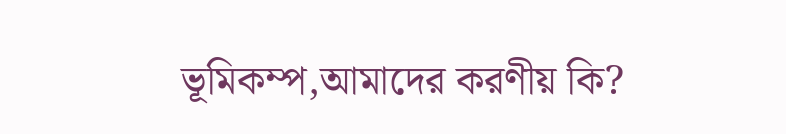ভূমিকম্প,আমাদের করণীয় কি?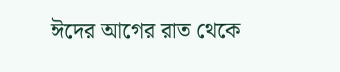ঈদের আগের রাত থেকে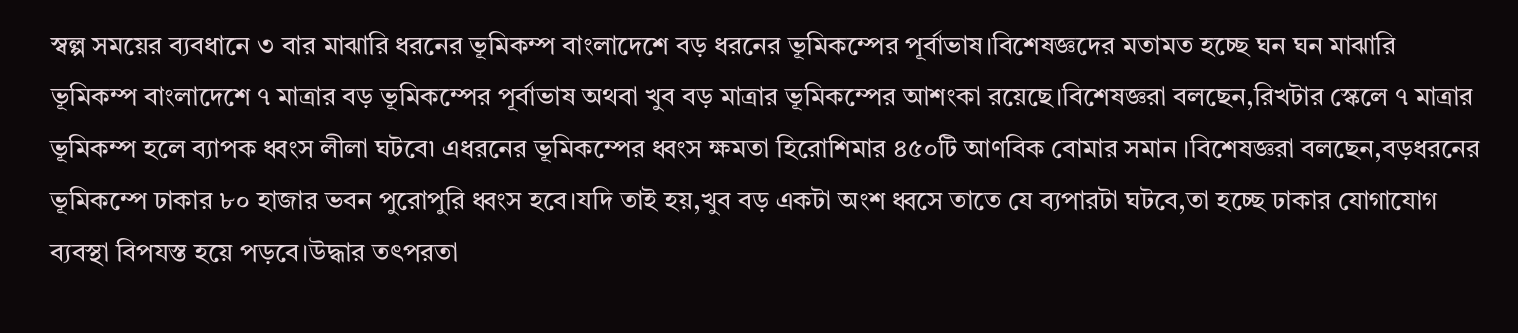স্বল্প সময়ের ব্যবধানে ৩ বার মাঝারি ধরনের ভূমিকম্প বাংলাদেশে বড় ধরনের ভূমিকম্পের পূর্বাভাষ।বিশেষজ্ঞদের মতামত হচ্ছে ঘন ঘন মাঝারি ভূমিকম্প বাংলাদেশে ৭ মাত্রার বড় ভূমিকম্পের পূর্বাভাষ অথবা খুব বড় মাত্রার ভূমিকম্পের আশংকা রয়েছে।বিশেষজ্ঞরা বলছেন,রিখটার স্কেলে ৭ মাত্রার ভূমিকম্প হলে ব্যাপক ধ্বংস লীলা ঘটবে৷ এধরনের ভূমিকম্পের ধ্বংস ক্ষমতা হিরোশিমার ৪৫০টি আণবিক বোমার সমান ।বিশেষজ্ঞরা বলছেন,বড়ধরনের ভূমিকম্পে ঢাকার ৮০ হাজার ভবন পুরোপুরি ধ্বংস হবে।যদি তাই হয়,খুব বড় একটা অংশ ধ্বসে তাতে যে ব্যপারটা ঘটবে,তা হচ্ছে ঢাকার যোগাযোগ ব্যবস্থা বিপযস্ত হয়ে পড়বে।উদ্ধার তৎপরতা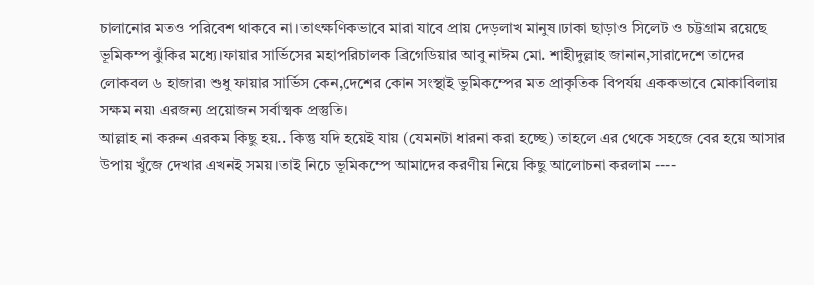চালানোর মতও পরিবেশ থাকবে না।তাৎক্ষণিকভাবে মারা যাবে প্রায় দেড়লাখ মানুষ।ঢাকা ছাড়াও সিলেট ও চট্টগ্রাম রয়েছে ভূমিকম্প ঝুঁকির মধ্যে।ফায়ার সার্ভিসের মহাপরিচালক ব্রিগেডিয়ার আবু নাঈম মো. শাহীদুল্লাহ জানান,সারাদেশে তাদের লোকবল ৬ হাজার৷ শুধু ফায়ার সার্ভিস কেন,দেশের কোন সংস্থাই ভুমিকম্পের মত প্রাকৃতিক বিপর্যয় এককভাবে মোকাবিলায় সক্ষম নয়৷ এরজন্য প্রয়োজন সর্বাত্মক প্রস্তুতি।
আল্লাহ না করুন এরকম কিছু হয়.. কিন্তু যদি হয়েই যায় (যেমনটা ধারনা করা হচ্ছে) তাহলে এর থেকে সহজে বের হয়ে আসার উপায় খুঁজে দেখার এখনই সময়।তাই নিচে ভূমিকম্পে আমাদের করণীয় নিয়ে কিছু আলোচনা করলাম ----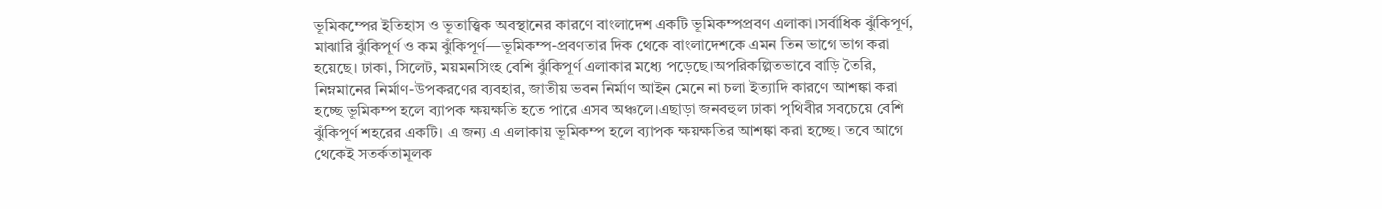ভূমিকম্পের ইতিহাস ও ভূতাত্ত্বিক অবস্থানের কারণে বাংলাদেশ একটি ভূমিকম্পপ্রবণ এলাকা।সর্বাধিক ঝুঁকিপূর্ণ, মাঝারি ঝুঁকিপূর্ণ ও কম ঝুঁকিপূর্ণ—ভূমিকম্প-প্রবণতার দিক থেকে বাংলাদেশকে এমন তিন ভাগে ভাগ করা হয়েছে। ঢাকা, সিলেট, ময়মনসিংহ বেশি ঝুঁকিপূর্ণ এলাকার মধ্যে পড়েছে।অপরিকল্পিতভাবে বাড়ি তৈরি, নিম্নমানের নির্মাণ-উপকরণের ব্যবহার, জাতীয় ভবন নির্মাণ আইন মেনে না চলা ইত্যাদি কারণে আশঙ্কা করা হচ্ছে ভূমিকম্প হলে ব্যাপক ক্ষয়ক্ষতি হতে পারে এসব অঞ্চলে।এছাড়া জনবহুল ঢাকা পৃথিবীর সবচেয়ে বেশি ঝুঁকিপূর্ণ শহরের একটি। এ জন্য এ এলাকায় ভূমিকম্প হলে ব্যাপক ক্ষয়ক্ষতির আশঙ্কা করা হচ্ছে। তবে আগে থেকেই সতর্কতামূলক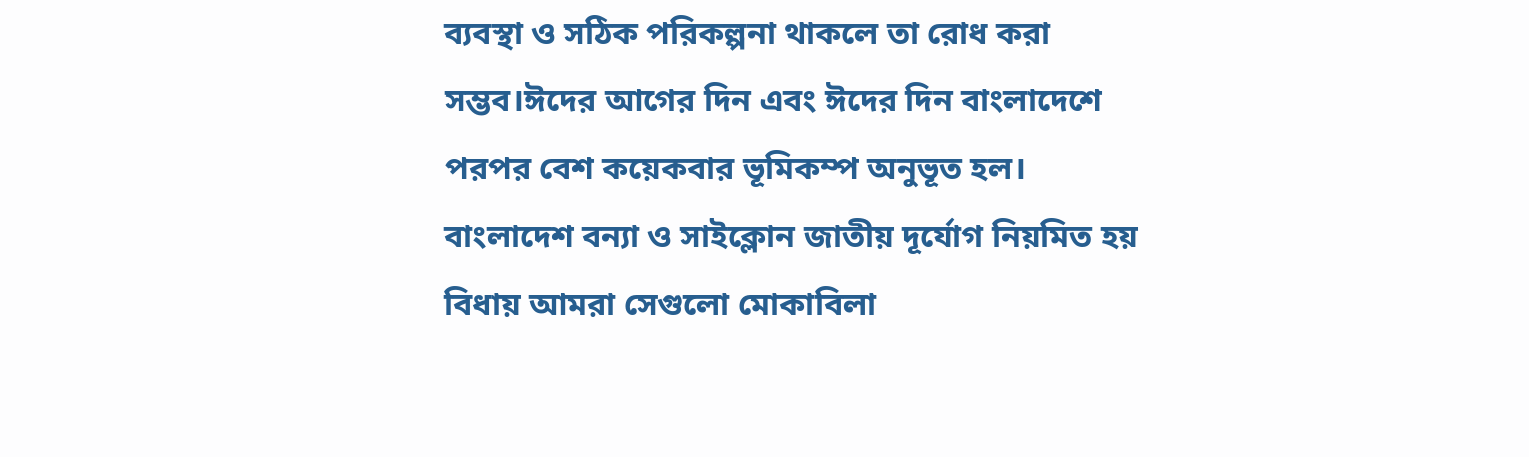ব্যবস্থা ও সঠিক পরিকল্পনা থাকলে তা রোধ করা সম্ভব।ঈদের আগের দিন এবং ঈদের দিন বাংলাদেশে পরপর বেশ কয়েকবার ভূমিকম্প অনুভূত হল। বাংলাদেশ বন্যা ও সাইক্লোন জাতীয় দূর্যোগ নিয়মিত হয় বিধায় আমরা সেগুলো মোকাবিলা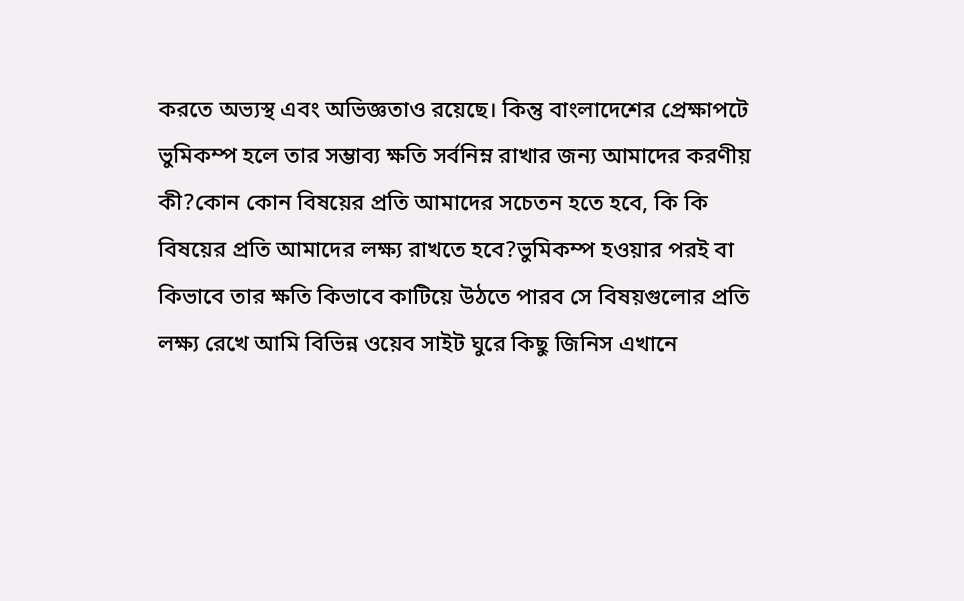করতে অভ্যস্থ এবং অভিজ্ঞতাও রয়েছে। কিন্তু বাংলাদেশের প্রেক্ষাপটে ভুমিকম্প হলে তার সম্ভাব্য ক্ষতি সর্বনিম্ন রাখার জন্য আমাদের করণীয় কী?কোন কোন বিষয়ের প্রতি আমাদের সচেতন হতে হবে, কি কি বিষয়ের প্রতি আমাদের লক্ষ্য রাখতে হবে?ভুমিকম্প হওয়ার পরই বা কিভাবে তার ক্ষতি কিভাবে কাটিয়ে উঠতে পারব সে বিষয়গুলোর প্রতি লক্ষ্য রেখে আমি বিভিন্ন ওয়েব সাইট ঘুরে কিছু জিনিস এখানে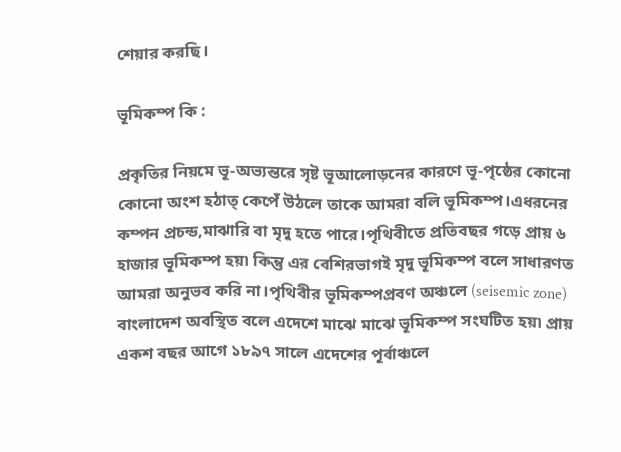শেয়ার করছি।

ভূমিকম্প কি :

প্রকৃতির নিয়মে ভূ-অভ্যন্তরে সৃষ্ট ভূআলোড়নের কারণে ভূ-পৃষ্ঠের কোনো কোনো অংশ হঠাত্‌ কেপেঁ উঠলে তাকে আমরা বলি ভূমিকম্প।এধরনের কম্পন প্রচন্ড,মাঝারি বা মৃদু হতে পারে।পৃথিবীতে প্রতিবছর গড়ে প্রায় ৬ হাজার ভূমিকম্প হয়৷ কিন্তু এর বেশিরভাগই মৃদু ভূমিকম্প বলে সাধারণত আমরা অনুভব করি না।পৃথিবীর ভূমিকম্পপ্রবণ অঞ্চলে (seisemic zone) বাংলাদেশ অবস্থিত বলে এদেশে মাঝে মাঝে ভূমিকম্প সংঘটিত হয়৷ প্রায় একশ বছর আগে ১৮ঌ৭ সালে এদেশের পূর্বাঞ্চলে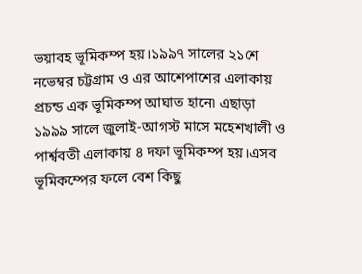ভয়াবহ ভূমিকম্প হয়।১ঌঌ৭ সালের ২১শে নভেম্বর চট্টগ্রাম ও এর আশেপাশের এলাকায় প্রচন্ড এক ভূমিকম্প আঘাত হানে৷ এছাড়া ১ঌঌঌ সালে জুলাই-আগস্ট মাসে মহেশখালী ও পার্শ্ববতী এলাকায় ৪ দফা ভূমিকম্প হয়।এসব ভূমিকম্পের ফলে বেশ কিছু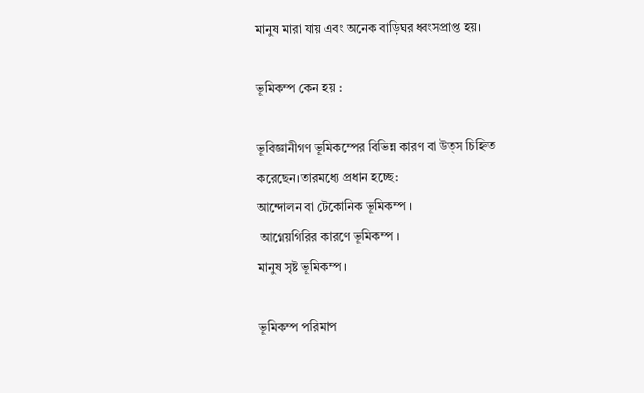মানুষ মারা যায় এবং অনেক বাড়িঘর ধ্বংসপ্রাপ্ত হয়।

ভূমিকম্প কেন হয় :

ভূবিজ্ঞানীগণ ভূমিকম্পের বিভিন্ন কারণ বা উত্‌স চিহ্নিত করেছেন।তারমধ্যে প্রধান হচ্ছে:
আন্দোলন বা টেকোনিক ভূমিকম্প ।
 আগ্নেয়গিরির কারণে ভূমিকম্প ।
মানুষ সৃষ্ট ভূমিকম্প ।

ভূমিকম্প পরিমাপ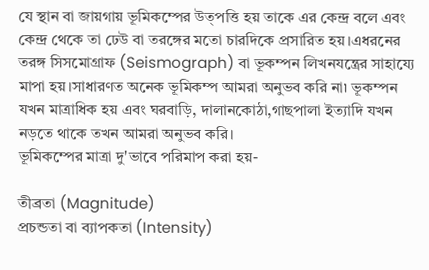যে স্থান বা জায়গায় ভূমিকম্পের উত্‌পত্তি হয় তাকে এর কেন্দ্র বলে এবং কেন্দ্র থেকে তা ঢেউ বা তরঙ্গের মতো চারদিকে প্রসারিত হয়।এধরনের তরঙ্গ সিসমোগ্রাফ (Seismograph) বা ভূকম্পন লিখনযন্ত্রের সাহায্যে মাপা হয়।সাধারণত অনেক ভূমিকম্প আমরা অনুভব করি না৷ ভূকম্পন যখন মাত্রাধিক হয় এবং ঘরবাড়ি, দালানকোঠা,গাছপালা ইত্যাদি যখন নড়তে থাকে তখন আমরা অনুভব করি।
ভূমিকম্পের মাত্রা দু'ভাবে পরিমাপ করা হয়-

তীব্রতা (Magnitude)
প্রচন্ডতা বা ব্যাপকতা (Intensity)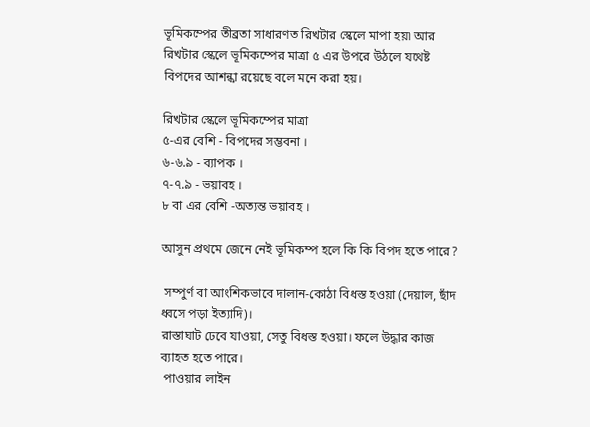ভূমিকম্পের তীব্রতা সাধারণত রিখটার স্কেলে মাপা হয়৷ আর রিখটার স্কেলে ভূমিকম্পের মাত্রা ৫ এর উপরে উঠলে যথেষ্ট বিপদের আশন্কা রয়েছে বলে মনে করা হয়।

রিখটার স্কেলে ভূমিকম্পের মাত্রা
৫-এর বেশি - বিপদের সম্ভবনা ।
৬-৬.ঌ - ব্যাপক ।
৭-৭.ঌ - ভয়াবহ ।
৮ বা এর বেশি -অত্যন্ত ভয়াবহ ।

আসুন প্রথমে জেনে নেই ভূমিকম্প হলে কি কি বিপদ হতে পারে?

 সম্পুর্ণ বা আংশিকভাবে দালান-কোঠা বিধস্ত হওয়া (দেয়াল, ছাঁদ ধ্বসে পড়া ইত্যাদি)।
রাস্তাঘাট ঢেবে যাওয়া, সেতু বিধস্ত হওয়া। ফলে উদ্ধার কাজ ব্যাহত হতে পারে।
 পাওয়ার লাইন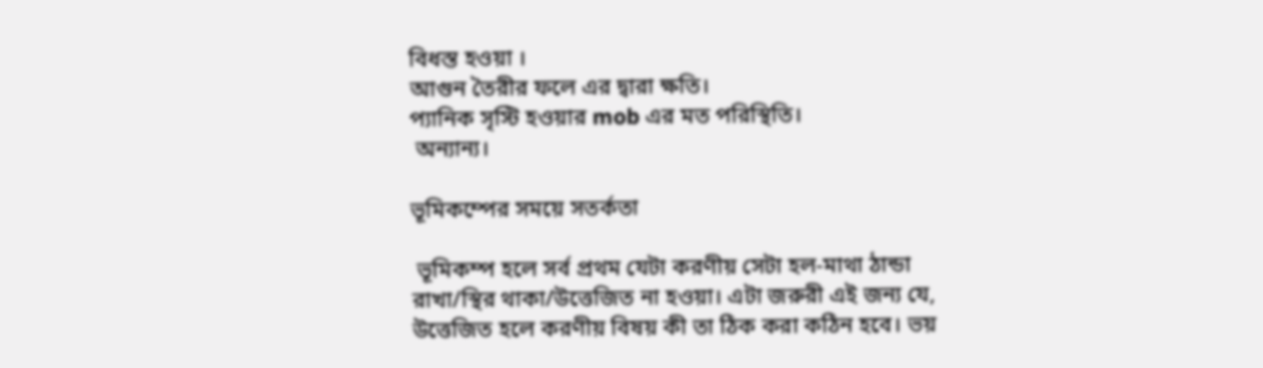বিধস্ত হওয়া ।
আগুন তৈরীর ফলে এর দ্বারা ক্ষতি।
প্যানিক সৃস্টি হওয়ার mob এর মত পরিস্থিতি।
 অন্যান্য।

ভূমিকম্পের সময়ে সতর্কতা

 ভূমিকম্প হলে সর্ব প্রথম যেটা করণীয় সেটা হল-মাথা ঠান্ডা রাখা/স্থির থাকা/উত্তেজিত না হওয়া। এটা জরুরী এই জন্য যে, উত্তেজিত হলে করণীয় বিষয় কী তা ঠিক করা কঠিন হবে। ভয়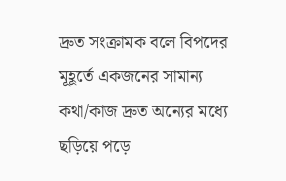দ্রুত সংক্রামক বলে বিপদের মূহূর্তে একজনের সামান্য কথা/কাজ দ্রুত অন্যের মধ্যে ছড়িয়ে পড়ে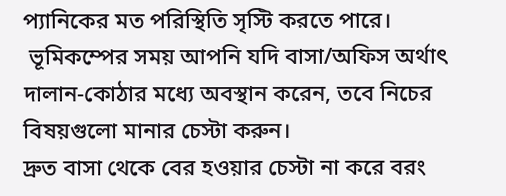প্যানিকের মত পরিস্থিতি সৃস্টি করতে পারে।
 ভূমিকম্পের সময় আপনি যদি বাসা/অফিস অর্থাৎ দালান-কোঠার মধ্যে অবস্থান করেন, তবে নিচের বিষয়গুলো মানার চেস্টা করুন।
দ্রুত বাসা থেকে বের হওয়ার চেস্টা না করে বরং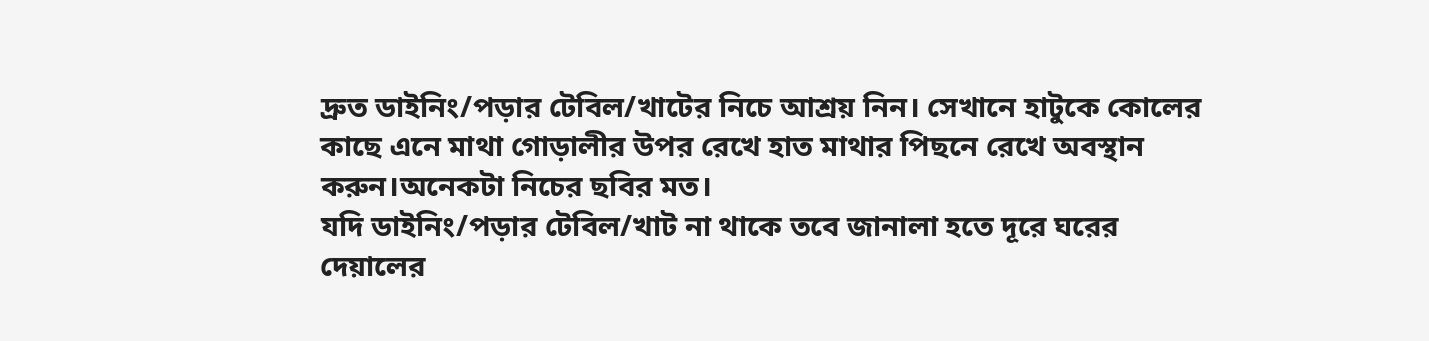দ্রুত ডাইনিং/পড়ার টেবিল/খাটের নিচে আশ্রয় নিন। সেখানে হাটুকে কোলের কাছে এনে মাথা গোড়ালীর উপর রেখে হাত মাথার পিছনে রেখে অবস্থান করুন।অনেকটা নিচের ছবির মত।
যদি ডাইনিং/পড়ার টেবিল/খাট না থাকে তবে জানালা হতে দূরে ঘরের দেয়ালের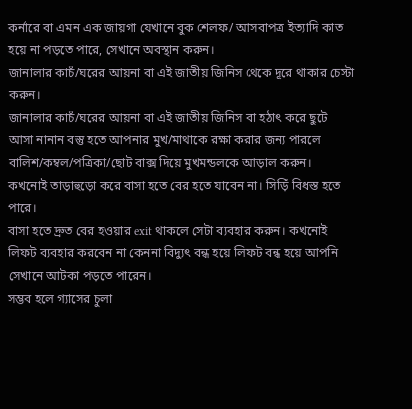কর্নারে বা এমন এক জায়গা যেখানে বুক শেলফ/ আসবাপত্র ইত্যাদি কাত হয়ে না পড়তে পারে, সেখানে অবস্থান করুন।
জানালার কাচঁ/ঘরের আয়না বা এই জাতীয় জিনিস থেকে দূরে থাকার চেস্টা করুন।
জানালার কাচঁ/ঘরের আয়না বা এই জাতীয় জিনিস বা হঠাৎ করে ছুটে আসা নানান বস্তু হতে আপনার মুখ/মাথাকে রক্ষা করার জন্য পারলে বালিশ/কম্বল/পত্রিকা/ছোট বাক্স দিয়ে মুখমন্ডলকে আড়াল করুন।
কখনোই তাড়াহুড়ো করে বাসা হতে বের হতে যাবেন না। সিড়িঁ বিধস্ত হতে পারে।
বাসা হতে দ্রুত বের হওয়ার exit থাকলে সেটা ব্যবহার করুন। কখনোই লিফট ব্যবহার করবেন না কেননা বিদ্যুৎ বন্ধ হয়ে লিফট বন্ধ হয়ে আপনি সেখানে আটকা পড়তে পারেন।
সম্ভব হলে গ্যাসের চুলা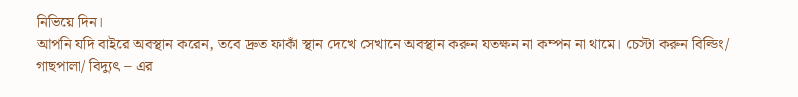নিভিয়ে দিন।
আপনি যদি বাইরে অবস্থান করেন, তবে দ্রুত ফাকাঁ স্থান দেখে সেখানে অবস্থান করুন যতক্ষন না কম্পন না থামে। চেস্টা করুন বিল্ডিং/ গাছপালা/ বিদ্যুৎ – এর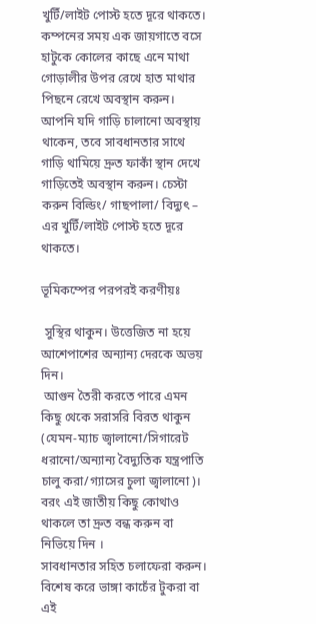খুটিঁ/লাইট পোস্ট হতে দূরে থাকতে। কম্পনের সময় এক জায়গাতে বসে হাটুকে কোলের কাছে এনে মাথা গোড়ালীর উপর রেখে হাত মাথার পিছনে রেখে অবস্থান করুন।
আপনি যদি গাড়ি চালানো অবস্থায় থাকেন, তবে সাবধানতার সাথে গাড়ি থামিয়ে দ্রুত ফাকাঁ স্থান দেখে গাড়িতেই অবস্থান করুন। চেস্টা করুন বিল্ডিং/ গাছপালা/ বিদ্যুৎ – এর খুটিঁ/লাইট পোস্ট হতে দূরে থাকতে।

ভূমিকম্পের পরপরই করণীয়ঃ

 সুস্থির থাকুন। উত্তেজিত না হয়ে আশেপাশের অন্যান্য দেরকে অভয় দিন।
 আগুন তৈরী করতে পারে এমন কিছু থেকে সরাসরি বিরত থাকুন (যেমন-ম্যাচ জ্বালানো/সিগারেট ধরানো/অন্যান্য বৈদ্যুতিক যন্ত্রপাতি চালু করা/গ্যাসের চুলা জ্বালানো)। বরং এই জাতীয় কিছু কোথাও থাকলে তা দ্রুত বন্ধ করুন বা নিভিয়ে দিন ।
সাবধানতার সহিত চলাফেরা করুন। বিশেষ করে ভাঙ্গা কাচেঁর টুকরা বা এই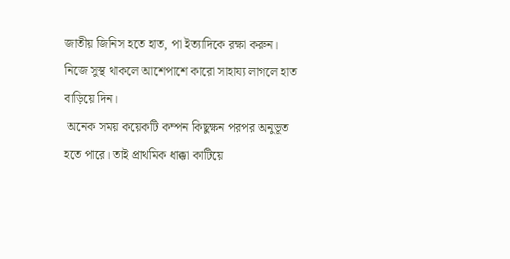জাতীয় জিনিস হতে হাত, পা ইত্যাদিকে রক্ষা করুন।
নিজে সুস্থ থাকলে আশেপাশে কারো সাহায্য লাগলে হাত বাড়িয়ে দিন।
 অনেক সময় কয়েকটি কম্পন কিছুক্ষন পরপর অনুভূত হতে পারে। তাই প্রাথমিক ধাক্কা কাটিয়ে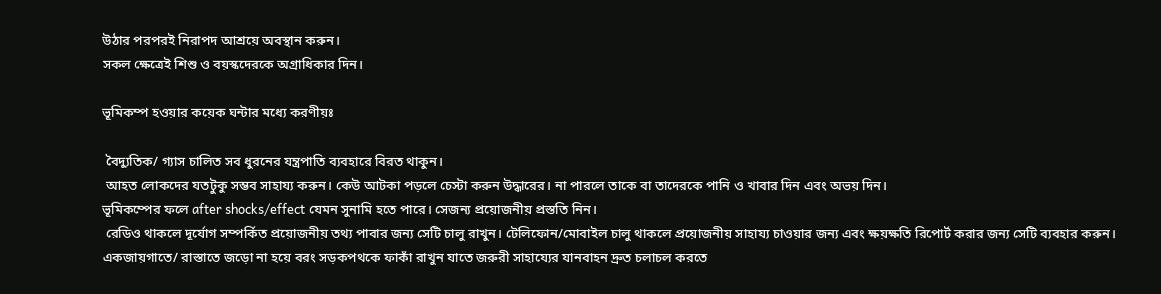উঠার পরপরই নিরাপদ আশ্রয়ে অবস্থান করুন।
সকল ক্ষেত্রেই শিশু ও বয়স্কদেরকে অগ্রাধিকার দিন।

ভূমিকম্প হওয়ার কয়েক ঘন্টার মধ্যে করণীয়ঃ

 বৈদ্যুতিক/ গ্যাস চালিত সব ধুরনের যন্ত্রপাতি ব্যবহারে বিরত থাকুন।
 আহত লোকদের যতটুকু সম্ভব সাহায্য করুন। কেউ আটকা পড়লে চেস্টা করুন উদ্ধারের। না পারলে তাকে বা তাদেরকে পানি ও খাবার দিন এবং অভয় দিন।
ভূমিকম্পের ফলে after shocks/effect যেমন সুনামি হতে পারে। সেজন্য প্রয়োজনীয় প্রস্ততি নিন।
 রেডিও থাকলে দূর্যোগ সম্পর্কিত প্রয়োজনীয় তথ্য পাবার জন্য সেটি চালু রাখুন। টেলিফোন/মোবাইল চালু থাকলে প্রয়োজনীয় সাহায্য চাওয়ার জন্য এবং ক্ষয়ক্ষতি রিপোর্ট করার জন্য সেটি ব্যবহার করুন।
একজায়গাতে/ রাস্তাতে জড়ো না হয়ে বরং সড়কপথকে ফাকাঁ রাখুন যাতে জরুরী সাহায্যের যানবাহন দ্রুত চলাচল করতে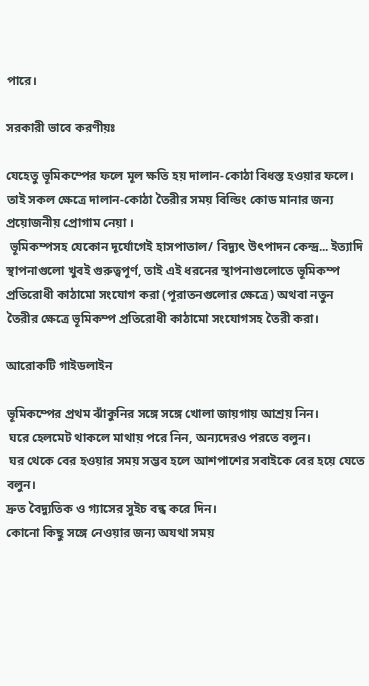পারে।

সরকারী ভাবে করণীয়ঃ

যেহেতু ভূমিকম্পের ফলে মূল ক্ষতি হয় দালান-কোঠা বিধস্ত হওয়ার ফলে। তাই সকল ক্ষেত্রে দালান-কোঠা তৈরীর সময় বিল্ডিং কোড মানার জন্য প্রয়োজনীয় প্রোগাম নেয়া ।
 ভূমিকম্পসহ যেকোন দূর্যোগেই হাসপাতাল/ বিদ্যুৎ উৎপাদন কেন্দ্র... ইত্যাদি স্থাপনাগুলো খুবই গুরুত্বপূর্ণ, তাই এই ধরনের স্থাপনাগুলোতে ভূমিকম্প প্রতিরোধী কাঠামো সংযোগ করা (পূরাতনগুলোর ক্ষেত্রে) অথবা নতুন তৈরীর ক্ষেত্রে ভূমিকম্প প্রতিরোধী কাঠামো সংযোগসহ তৈরী করা।

আরোকটি গাইডলাইন

ভূমিকম্পের প্রথম ঝাঁকুনির সঙ্গে সঙ্গে খোলা জায়গায় আশ্রয় নিন।
 ঘরে হেলমেট থাকলে মাথায় পরে নিন, অন্যদেরও পরতে বলুন।
 ঘর থেকে বের হওয়ার সময় সম্ভব হলে আশপাশের সবাইকে বের হয়ে যেতে বলুন।
দ্রুত বৈদ্যুতিক ও গ্যাসের সুইচ বন্ধ করে দিন।
কোনো কিছু সঙ্গে নেওয়ার জন্য অযথা সময়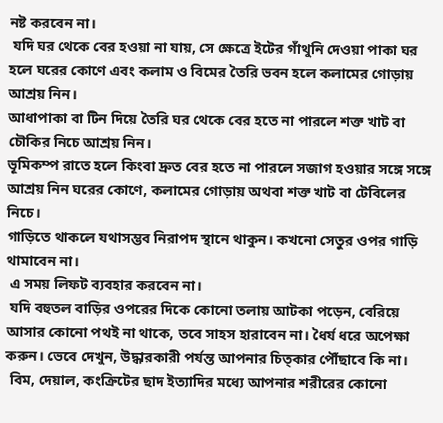নষ্ট করবেন না।
 যদি ঘর থেকে বের হওয়া না যায়, সে ক্ষেত্রে ইটের গাঁথুনি দেওয়া পাকা ঘর হলে ঘরের কোণে এবং কলাম ও বিমের তৈরি ভবন হলে কলামের গোড়ায় আশ্রয় নিন।
আধাপাকা বা টিন দিয়ে তৈরি ঘর থেকে বের হতে না পারলে শক্ত খাট বা চৌকির নিচে আশ্রয় নিন।
ভূমিকম্প রাতে হলে কিংবা দ্রুত বের হতে না পারলে সজাগ হওয়ার সঙ্গে সঙ্গে আশ্রয় নিন ঘরের কোণে, কলামের গোড়ায় অথবা শক্ত খাট বা টেবিলের নিচে।
গাড়িতে থাকলে যথাসম্ভব নিরাপদ স্থানে থাকুন। কখনো সেতুর ওপর গাড়ি থামাবেন না।
 এ সময় লিফট ব্যবহার করবেন না।
 যদি বহুতল বাড়ির ওপরের দিকে কোনো তলায় আটকা পড়েন, বেরিয়ে আসার কোনো পথই না থাকে, তবে সাহস হারাবেন না। ধৈর্য ধরে অপেক্ষা করুন। ভেবে দেখুন, উদ্ধারকারী পর্যন্ত আপনার চিত্কার পৌঁছাবে কি না।
 বিম, দেয়াল, কংক্রিটের ছাদ ইত্যাদির মধ্যে আপনার শরীরের কোনো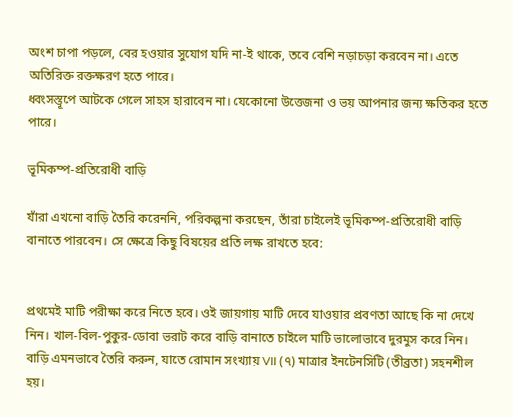অংশ চাপা পড়লে, বের হওয়ার সুযোগ যদি না-ই থাকে, তবে বেশি নড়াচড়া করবেন না। এতে অতিরিক্ত রক্তক্ষরণ হতে পারে।
ধ্বংসস্তূপে আটকে গেলে সাহস হারাবেন না। যেকোনো উত্তেজনা ও ভয় আপনার জন্য ক্ষতিকর হতে পারে।

ভূমিকম্প-প্রতিরোধী বাড়ি

যাঁরা এখনো বাড়ি তৈরি করেননি, পরিকল্পনা করছেন, তাঁরা চাইলেই ভূমিকম্প-প্রতিরোধী বাড়ি বানাতে পারবেন। সে ক্ষেত্রে কিছু বিষয়ের প্রতি লক্ষ রাখতে হবে:


প্রথমেই মাটি পরীক্ষা করে নিতে হবে। ওই জায়গায় মাটি দেবে যাওয়ার প্রবণতা আছে কি না দেখে নিন। খাল-বিল-পুকুর-ডোবা ভরাট করে বাড়ি বানাতে চাইলে মাটি ভালোভাবে দুরমুস করে নিন।
বাড়ি এমনভাবে তৈরি করুন, যাতে রোমান সংখ্যায় VII (৭) মাত্রার ইনটেনসিটি (তীব্রতা) সহনশীল হয়।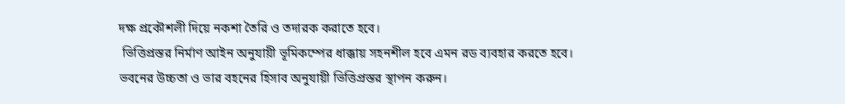দক্ষ প্রকৌশলী দিয়ে নকশা তৈরি ও তদারক করাতে হবে।
 ভিত্তিপ্রস্তর নির্মাণ আইন অনুযায়ী ভূমিকম্পের ধাক্কায় সহনশীল হবে এমন রড ব্যবহার করতে হবে।
ভবনের উচ্চতা ও ভার বহনের হিসাব অনুযায়ী ভিত্তিপ্রস্তর স্থাপন করুন।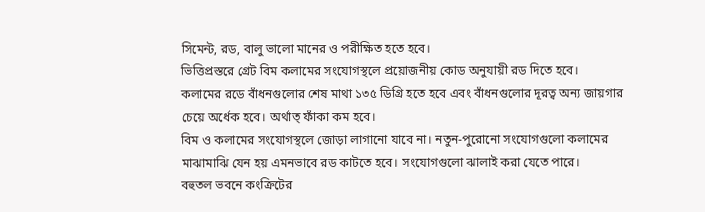সিমেন্ট, রড, বালু ভালো মানের ও পরীক্ষিত হতে হবে।
ভিত্তিপ্রস্তরে গ্রেট বিম কলামের সংযোগস্থলে প্রয়োজনীয় কোড অনুযায়ী রড দিতে হবে।
কলামের রডে বাঁধনগুলোর শেষ মাথা ১৩৫ ডিগ্রি হতে হবে এবং বাঁধনগুলোর দূরত্ব অন্য জায়গার চেয়ে অর্ধেক হবে। অর্থাত্ ফাঁকা কম হবে।
বিম ও কলামের সংযোগস্থলে জোড়া লাগানো যাবে না। নতুন-পুরোনো সংযোগগুলো কলামের মাঝামাঝি যেন হয় এমনভাবে রড কাটতে হবে। সংযোগগুলো ঝালাই করা যেতে পারে।
বহুতল ভবনে কংক্রিটের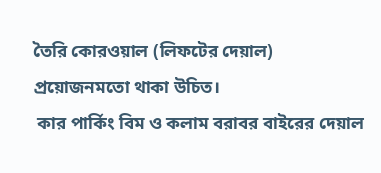তৈরি কোরওয়াল (লিফটের দেয়াল) প্রয়োজনমতো থাকা উচিত।
 কার পার্কিং বিম ও কলাম বরাবর বাইরের দেয়াল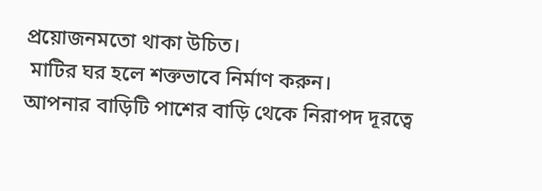প্রয়োজনমতো থাকা উচিত।
 মাটির ঘর হলে শক্তভাবে নির্মাণ করুন।
আপনার বাড়িটি পাশের বাড়ি থেকে নিরাপদ দূরত্বে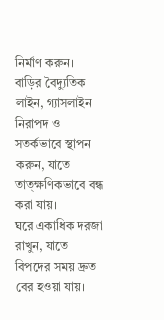নির্মাণ করুন।
বাড়ির বৈদ্যুতিক লাইন, গ্যাসলাইন নিরাপদ ও সতর্কভাবে স্থাপন করুন, যাতে তাত্ক্ষণিকভাবে বন্ধ করা যায়।
ঘরে একাধিক দরজা রাখুন, যাতে বিপদের সময় দ্রুত বের হওয়া যায়।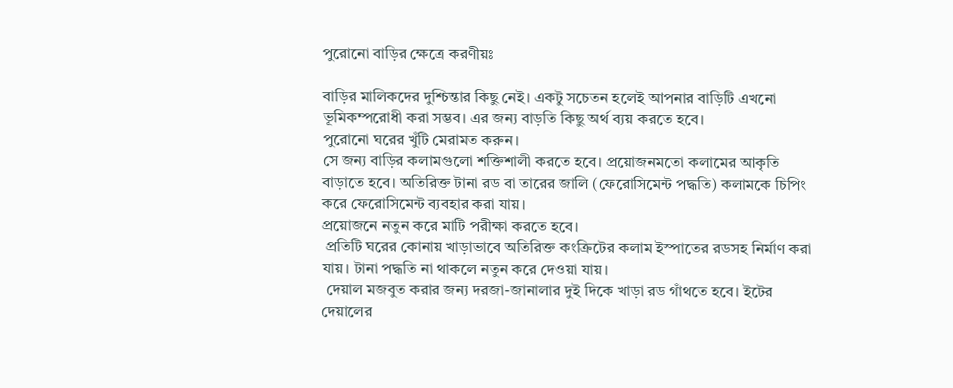পুরোনো বাড়ির ক্ষেত্রে করণীয়ঃ

বাড়ির মালিকদের দুশ্চিন্তার কিছু নেই। একটু সচেতন হলেই আপনার বাড়িটি এখনো ভূমিকম্পরোধী করা সম্ভব। এর জন্য বাড়তি কিছু অর্থ ব্যয় করতে হবে।
পুরোনো ঘরের খুঁটি মেরামত করুন।
সে জন্য বাড়ির কলামগুলো শক্তিশালী করতে হবে। প্রয়োজনমতো কলামের আকৃতি বাড়াতে হবে। অতিরিক্ত টানা রড বা তারের জালি (ফেরোসিমেন্ট পদ্ধতি) কলামকে চিপিং করে ফেরোসিমেন্ট ব্যবহার করা যায়।
প্রয়োজনে নতুন করে মাটি পরীক্ষা করতে হবে।
 প্রতিটি ঘরের কোনায় খাড়াভাবে অতিরিক্ত কংক্রিটের কলাম ইস্পাতের রডসহ নির্মাণ করা যায়। টানা পদ্ধতি না থাকলে নতুন করে দেওয়া যায়।
 দেয়াল মজবুত করার জন্য দরজা-জানালার দুই দিকে খাড়া রড গাঁথতে হবে। ইটের দেয়ালের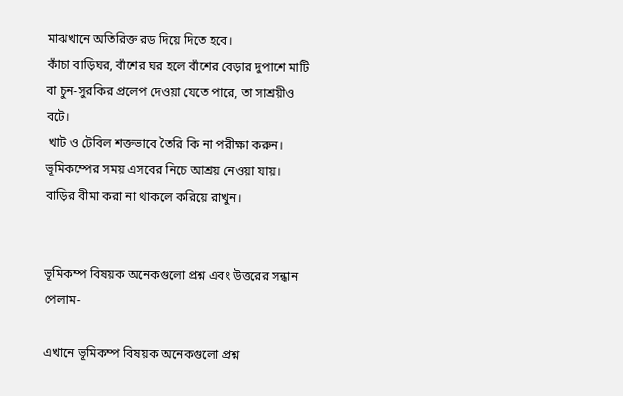মাঝখানে অতিরিক্ত রড দিয়ে দিতে হবে।
কাঁচা বাড়িঘর, বাঁশের ঘর হলে বাঁশের বেড়ার দুপাশে মাটি বা চুন-সুরকির প্রলেপ দেওয়া যেতে পারে, তা সাশ্রয়ীও বটে।
 খাট ও টেবিল শক্তভাবে তৈরি কি না পরীক্ষা করুন। ভূমিকম্পের সময় এসবের নিচে আশ্রয় নেওয়া যায়।
বাড়ির বীমা করা না থাকলে করিয়ে রাখুন।


ভূমিকম্প বিষয়ক অনেকগুলো প্রশ্ন এবং উত্তরের সন্ধান পেলাম-

এখানে ভূমিকম্প বিষয়ক অনেকগুলো প্রশ্ন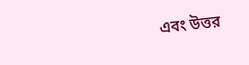এবং উত্তর